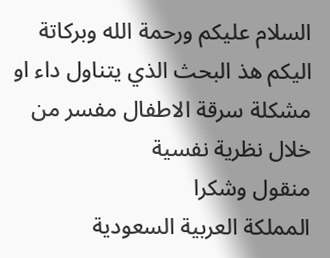السلام عليكم ورحمة الله وبركاتة
اليكم هذ البحث الذي يتناول داء او مشكلة سرقة الاطفال مفسر من خلال نظرية نفسية
منقول وشكرا
المملكة العربية السعودية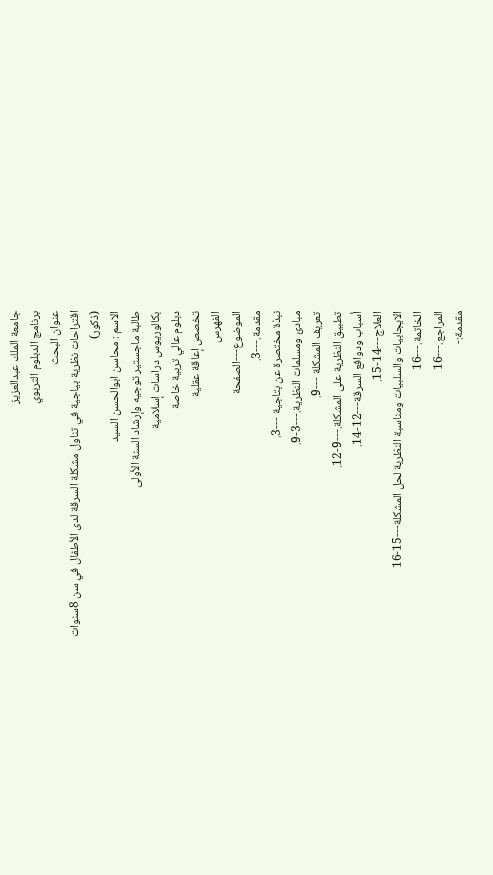جامعة الملك عبدالعزيز
برنامج الدبلوم التربوي
عنوان البحث
اقتراحات نظرية بياجية في تناول مشكلة السرقة لدى الأطفال في سن 8سنوات (ذكور)
الاسم : محاسن ابوالحسن السيد
طالبة ماجستير توجيه وإرشاد السنة الأولى
بكالوريوس دراسات إسلامية
دبلوم عالي تربية خاصة
تخصص إعاقة عقلية
الفهرس
الموضوع---الصفحة
مقدمة.---3.
نبذة مختصرة عن بتاجية ---3.
مبادئ ومسلمات النظرية.---3-9.
تعريف المشكلة ---9.
تطبيق النظرية على المشكلة.---9-12.
أسباب ودوافع السرقة---12-14.
العلاج---14-15.
الايجابيات والسلبيات ومناسبة النظرية لحل المشكلة---15-16
الخاتمة.---16
المراجع.---16
مقدمة:-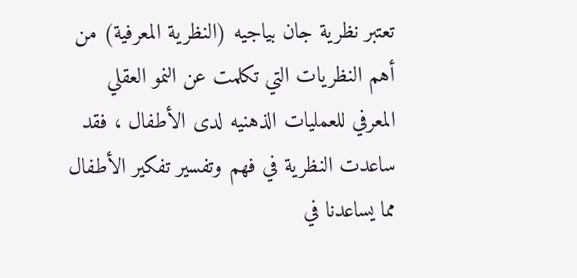تعتبر نظرية جان بياجيه (النظرية المعرفية) من أهم النظريات التي تكلمت عن النمو العقلي المعرفي للعمليات الذهنيه لدى الأطفال ، فقد ساعدت النظرية في فهم وتفسير تفكير الأطفال مما يساعدنا في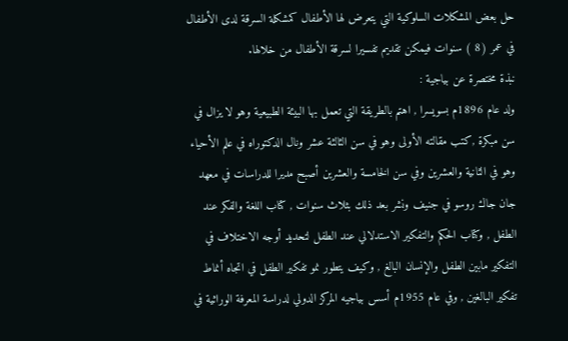حل بعض المشكلات السلوكية التي يتعرض لها الأطفال كمشكلة السرقة لدى الأطفال في عمر (8 ) سنوات فيمكن تقديم تفسيرا لسرقة الأطفال من خلالها.
نبذة مختصرة عن بياجية :
ولد عام 1896م بسويسرا , اهتم بالطريقة التي تعمل بها البيئة الطبيعية وهو لا يزال في سن مبكرة ,كتب مقالته الأولى وهو في سن الثالثة عشر ونال الدكتوراه في علم الأحياء وهو في الثانية والعشرين وفي سن الخامسة والعشرين أصبح مديرا للدراسات في معهد جان جاك روسو في جنيف ونشر بعد ذلك بثلاث سنوات , كتاب اللغة والفكر عند الطفل , وكتاب الحكم والتفكير الاستدلالي عند الطفل لتحديد أوجه الاختلاف في التفكير مابين الطفل والإنسان البالغ , وكيف يتطور نمو تفكير الطفل في اتجاه أنماط تفكير البالغين , وفي عام 1955م أسس بياجيه المركز الدولي لدراسة المعرفة الوراثية في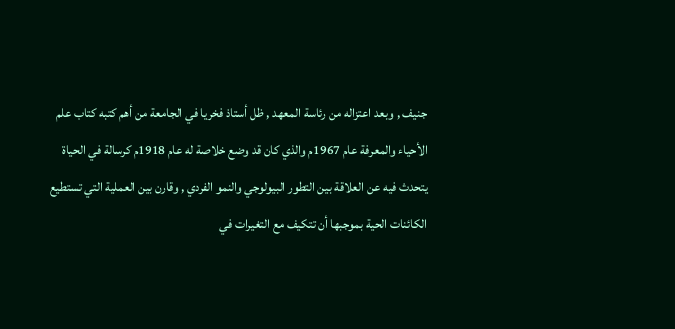جنيف , وبعد اعتزاله من رئاسة المعهد , ظل أستاذ فخريا في الجامعة من أهم كتبه كتاب علم الأحياء والمعرفة عام 1967م والذي كان قد وضع خلاصة له عام 1918م كرسالة في الحياة يتحدث فيه عن العلاقة بين التطور البيولوجي والنمو الفردي , وقارن بين العملية التي تستطيع الكائنات الحية بموجبها أن تتكيف مع التغيرات في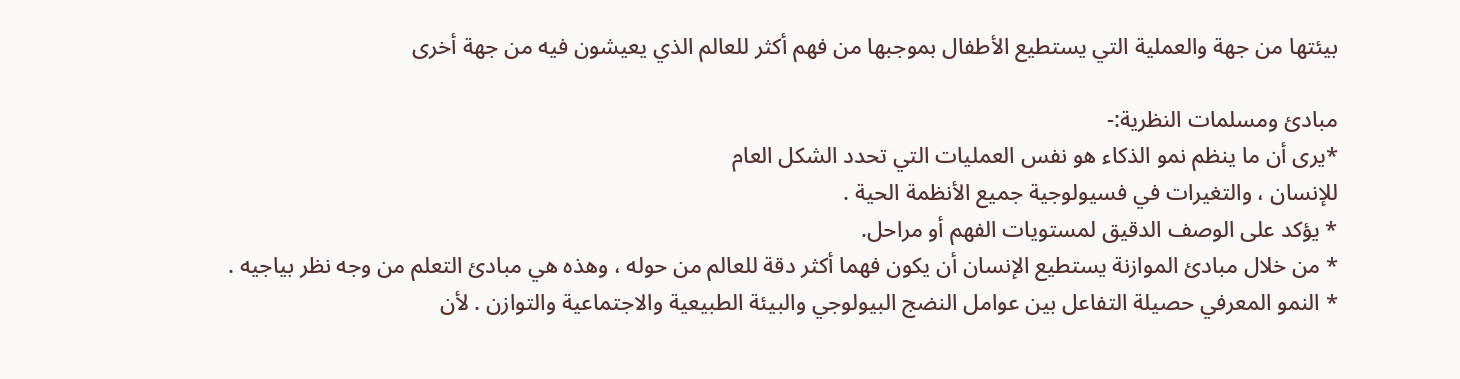بيئتها من جهة والعملية التي يستطيع الأطفال بموجبها من فهم أكثر للعالم الذي يعيشون فيه من جهة أخرى

مبادئ ومسلمات النظرية:-
*يرى أن ما ينظم نمو الذكاء ھو نفس العملیات التي تحدد الشكل العام
للإنسان ، والتغیرات في فسیولوجیة جمیع الأنظمة الحیة .
* يؤكد على الوصف الدقیق لمستويات الفھم أو مراحل.
* من خلال مبادئ الموازنة يستطیع الإنسان أن يكون فھما أكثر دقة للعالم من حوله ، وھذه ھي مبادئ التعلم من وجه نظر بیاجیه .
* النمو المعرفي حصیلة التفاعل بین عوامل النضج البیولوجي والبیئة الطبیعیة والاجتماعیة والتوازن . لأن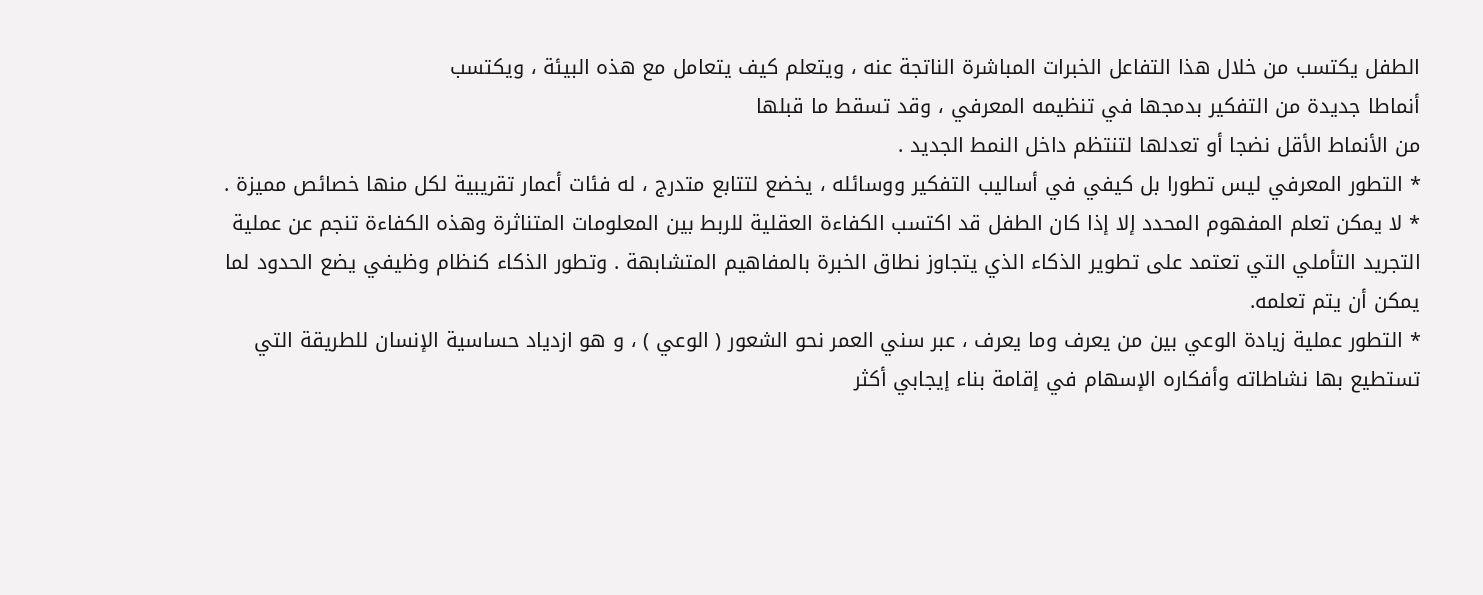الطفل يكتسب من خلال ھذا التفاعل الخبرات المباشرة الناتجة عنه ، ويتعلم كیف يتعامل مع ھذه البیئة ، ويكتسب
أنماطا جديدة من التفكیر بدمجھا في تنظیمه المعرفي ، وقد تسقط ما قبلھا
من الأنماط الأقل نضجا أو تعدلھا لتنتظم داخل النمط الجديد .
* التطور المعرفي لیس تطورا بل كیفي في أسالیب التفكیر ووسائله ، يخضع لتتابع متدرج ، له فئات أعمار تقريبیة لكل منھا خصائص ممیزة .
* لا يمكن تعلم المفھوم المحدد إلا إذا كان الطفل قد اكتسب الكفاءة العقلیة للربط بین المعلومات المتناثرة وھذه الكفاءة تنجم عن عملیة التجريد التأملي التي تعتمد على تطوير الذكاء الذي يتجاوز نطاق الخبرة بالمفاھیم المتشابھة . وتطور الذكاء كنظام وظیفي يضع الحدود لما يمكن أن يتم تعلمه.
* التطور عملیة زيادة الوعي بین من يعرف وما يعرف ، عبر سني العمر نحو الشعور ( الوعي ) ، و ھو ازدياد حساسیة الإنسان للطريقة التي تستطیع بھا نشاطاته وأفكاره الإسھام في إقامة بناء إيجابي أكثر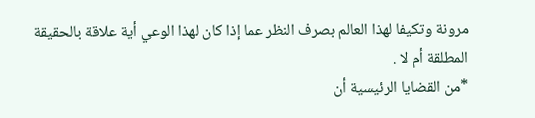مرونة وتكیفا لھذا العالم بصرف النظر عما إذا كان لھذا الوعي أية علاقة بالحقیقة المطلقة أم لا .
*من القضايا الرئیسیة أن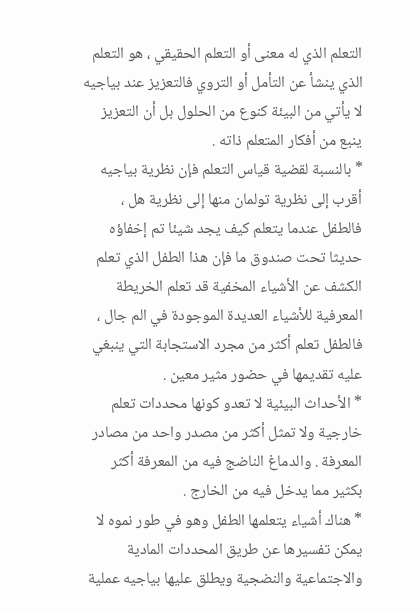التعلم الذي له معنى أو التعلم الحقیقي ، ھو التعلم الذي ينشأ عن التأمل أو التروي فالتعزيز عند بیاجیه لا يأتي من البیئة كنوع من الحلول بل أن التعزيز ينبع من أفكار المتعلم ذاته .
* بالنسبة لقضیة قیاس التعلم فإن نظرية بیاجیه أقرب إلى نظرية تولمان منھا إلى نظرية ھل ، فالطفل عندما يتعلم كیف يجد شیئا تم إخفاؤه حديثا تحت صندوق ما فإن ھذا الطفل الذي تعلم الكشف عن الأشیاء المخفیة قد تعلم الخريطة المعرفیة للأشیاء العديدة الموجودة في الم جال ، فالطفل تعلم أكثر من مجرد الاستجابة التي ينبغي علیه تقديمھا في حضور مثیر معین .
* الأحداث البیئیة لا تعدو كونھا محددات تعلم خارجیة ولا تمثل أكثر من مصدر واحد من مصادر المعرفة . والدماغ الناضج فیه من المعرفة أكثر بكثیر مما يدخل فیه من الخارج .
* ھناك أشیاء يتعلمھا الطفل وھو في طور نموه لا يمكن تفسیرھا عن طريق المحددات المادية والاجتماعیة والنضجیة ويطلق علیھا بیاجیه عملیة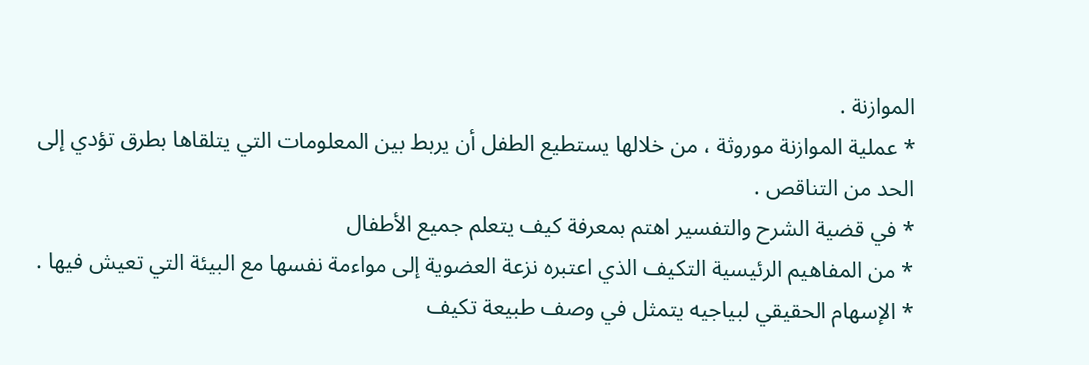الموازنة .
* عملیة الموازنة موروثة ، من خلالھا يستطیع الطفل أن يربط بین المعلومات التي يتلقاھا بطرق تؤدي إلى الحد من التناقص .
* في قضیة الشرح والتفسیر اھتم بمعرفة كیف يتعلم جمیع الأطفال
* من المفاھیم الرئیسیة التكیف الذي اعتبره نزعة العضوية إلى مواءمة نفسھا مع البیئة التي تعیش فیھا .
* الإسھام الحقیقي لبیاجیه يتمثل في وصف طبیعة تكیف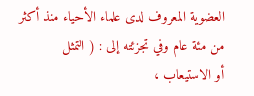العضوية المعروف لدى علماء الأحیاء منذ أكثر من مئة عام وفي تجزئته إلى : ( التمثل
أو الاستیعاب ،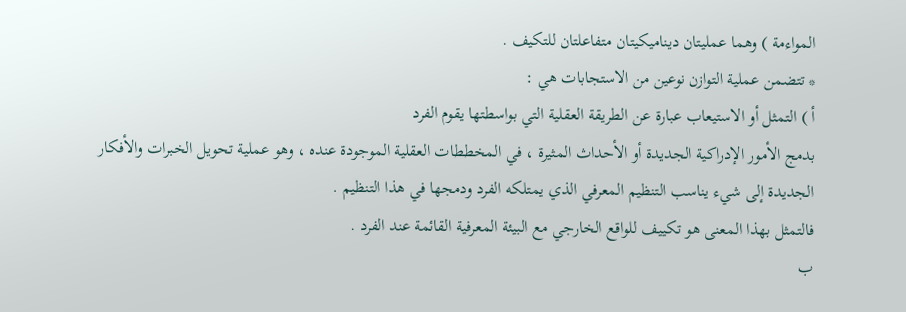المواءمة ) وھما عملیتان دينامیكیتان متفاعلتان للتكیف .
* تتضمن عملیة التوازن نوعین من الاستجابات ھي :
أ ) التمثل أو الاستیعاب عبارة عن الطريقة العقلیة التي بواسطتھا يقوم الفرد
بدمج الأمور الإدراكیة الجديدة أو الأحداث المثیرة ، في المخططات العقلیة الموجودة عنده ، وھو عملیة تحويل الخبرات والأفكار الجديدة إلى شيء يناسب التنظیم المعرفي الذي يمتلكه الفرد ودمجھا في ھذا التنظیم .
فالتمثل بھذا المعنى ھو تكییف للواقع الخارجي مع البیئة المعرفیة القائمة عند الفرد .
ب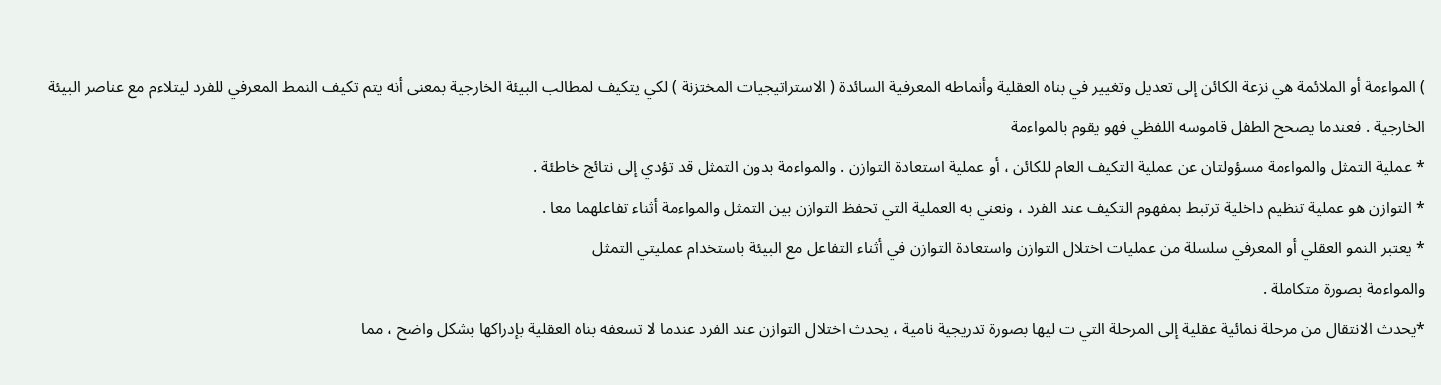) المواءمة أو الملائمة ھي نزعة الكائن إلى تعديل وتغییر في بناه العقلیة وأنماطه المعرفیة السائدة ( الاستراتیجیات المختزنة ) لكي يتكیف لمطالب البیئة الخارجیة بمعنى أنه يتم تكیف النمط المعرفي للفرد لیتلاءم مع عناصر البیئة الخارجیة . فعندما يصحح الطفل قاموسه اللفظي فھو يقوم بالمواءمة
* عملیة التمثل والمواءمة مسؤولتان عن عملیة التكیف العام للكائن ، أو عملیة استعادة التوازن . والمواءمة بدون التمثل قد تؤدي إلى نتائج خاطئة .
* التوازن ھو عملیة تنظیم داخلیة ترتبط بمفھوم التكیف عند الفرد ، ونعني به العملیة التي تحفظ التوازن بین التمثل والمواءمة أثناء تفاعلھما معا .
* يعتبر النمو العقلي أو المعرفي سلسلة من عملیات اختلال التوازن واستعادة التوازن في أثناء التفاعل مع البیئة باستخدام عملیتي التمثل
والمواءمة بصورة متكاملة .
*يحدث الانتقال من مرحلة نمائیة عقلیة إلى المرحلة التي ت لیھا بصورة تدريجیة نامیة ، يحدث اختلال التوازن عند الفرد عندما لا تسعفه بناه العقلیة بإدراكھا بشكل واضح ، مما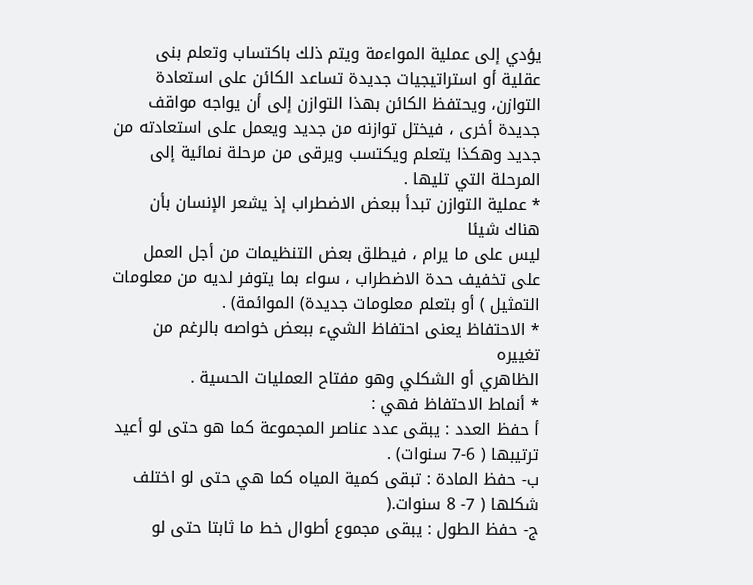يؤدي إلى عملیة المواءمة ويتم ذلك باكتساب وتعلم بنى عقلیة أو استراتیجیات جديدة تساعد الكائن على استعادة التوازن، ويحتفظ الكائن بھذا التوازن إلى أن يواجه مواقف جديدة أخرى ، فیختل توازنه من جديد ويعمل على استعادته من جديد وھكذا يتعلم ويكتسب ويرقى من مرحلة نمائیة إلى المرحلة التي تلیھا .
* عملیة التوازن تبدأ ببعض الاضطراب إذ يشعر الإنسان بأن ھناك شیئا
لیس على ما يرام ، فیطلق بعض التنظیمات من أجل العمل على تخفیف حدة الاضطراب ، سواء بما يتوفر لديه من معلومات التمثيل ) أو بتعلم معلومات جديدة) الموائمة) .
* الاحتفاظ يعنى احتفاظ الشيء ببعض خواصه بالرغم من تغییره
الظاھري أو الشكلي وھو مفتاح العملیات الحسیة .
* أنماط الاحتفاظ فھي :
أ حفظ العدد : يبقى عدد عناصر المجموعة كما ھو حتى لو أعید ترتیبھا ( 6-7 سنوات) .
ب- حفظ المادة : تبقى كمیة المیاه كما ھي حتى لو اختلف شكلھا ( 7- 8 سنوات.(
ج- حفظ الطول : يبقى مجموع أطوال خط ما ثابتا حتى لو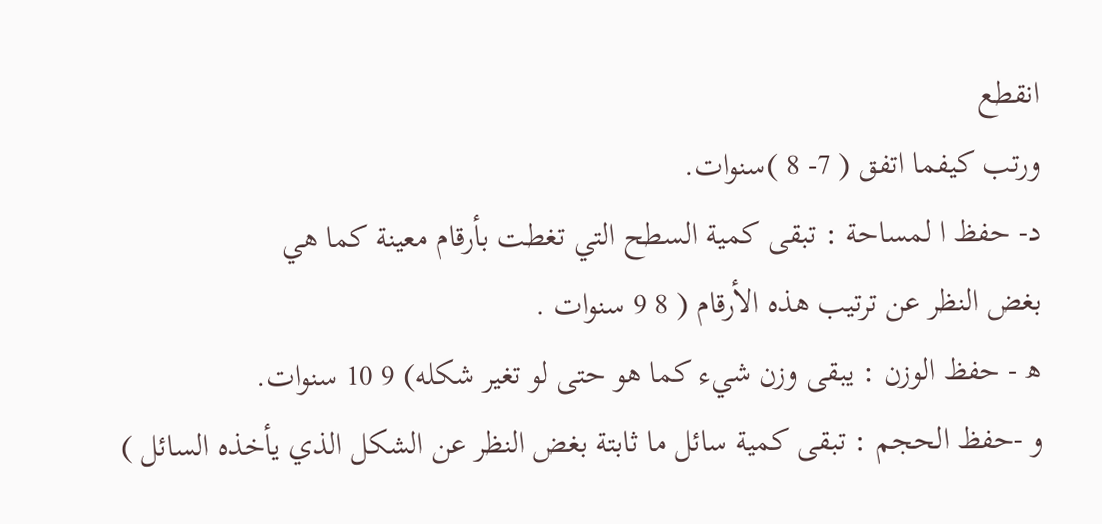انقطع
ورتب كیفما اتفق ( 7- 8 )سنوات.
د- حفظ ا لمساحة : تبقى كمیة السطح التي تغطت بأرقام معینة كما ھي
بغض النظر عن ترتیب ھذه الأرقام ( 8 9 سنوات .
ھ - حفظ الوزن : يبقى وزن شيء كما ھو حتى لو تغیر شكله) 9 10 سنوات.
و -حفظ الحجم : تبقى كمیة سائل ما ثابتة بغض النظر عن الشكل الذي يأخذه السائل )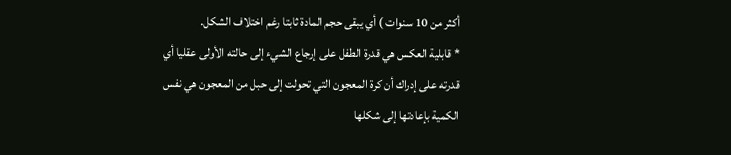أكثر من 10 سنوات ) أي يبقى حجم المادة ثابتا رغم اختلاف الشكل.
* قابلیة العكس ھي قدرة الطفل على إرجاع الشيء إلى حالته الأولى عقلیا أي قدرته على إدراك أن كرة المعجون التي تحولت إلى حبل من المعجون ھي نفس الكمیة بإعادتھا إلى شكلھا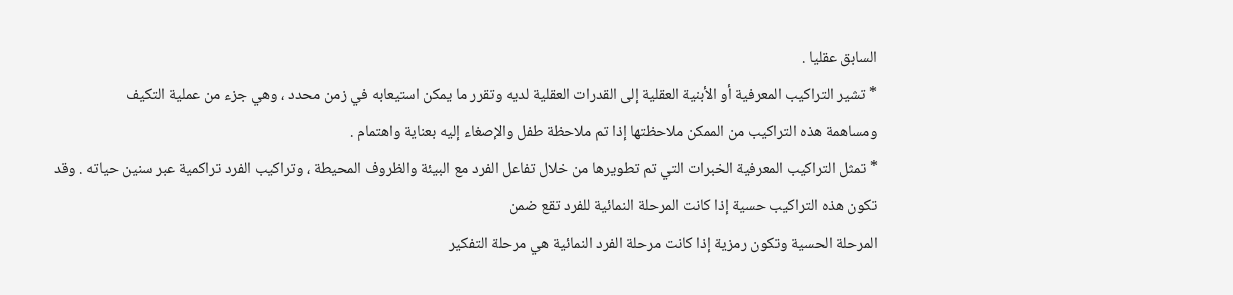السابق عقلیا .
* تشیر التراكیب المعرفیة أو الأبنیة العقلیة إلى القدرات العقلیة لديه وتقرر ما يمكن استیعابه في زمن محدد ، وھي جزء من عملیة التكیف
ومساھمة ھذه التراكیب من الممكن ملاحظتھا إذا تم ملاحظة طفل والإصغاء إلیه بعناية واھتمام .
* تمثل التراكیب المعرفیة الخبرات التي تم تطويرھا من خلال تفاعل الفرد مع البیئة والظروف المحیطة ، وتراكیب الفرد تراكمیة عبر سنین حیاته . وقد تكون ھذه التراكیب حسیة إذا كانت المرحلة النمائیة للفرد تقع ضمن
المرحلة الحسیة وتكون رمزية إذا كانت مرحلة الفرد النمائیة ھي مرحلة التفكیر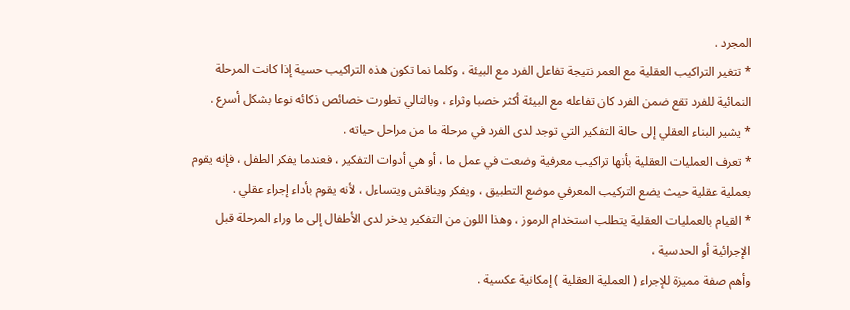المجرد .
* تتغیر التراكیب العقلیة مع العمر نتیجة تفاعل الفرد مع البیئة ، وكلما نما تكون ھذه التراكیب حسیة إذا كانت المرحلة النمائیة للفرد تقع ضمن الفرد كان تفاعله مع البیئة أكثر خصبا وثراء ، وبالتالي تطورت خصائص ذكائه نوعا بشكل أسرع .
* يشیر البناء العقلي إلى حالة التفكیر التي توجد لدى الفرد في مرحلة ما من مراحل حیاته .
* تعرف العملیات العقلیة بأنھا تراكیب معرفیة وضعت في عمل ما ، أو ھي أدوات التفكیر ، فعندما يفكر الطفل ، فإنه يقوم بعملیة عقلیة حیث يضع التركیب المعرفي موضع التطبیق ، ويفكر ويناقش ويتساءل ، لأنه يقوم بأداء إجراء عقلي .
* القیام بالعملیات العقلیة يتطلب استخدام الرموز ، وھذا اللون من التفكیر يدخر لدى الأطفال إلى ما وراء المرحلة قبل الإجرائیة أو الحدسیة ،
وأھم صفة ممیزة للإجراء ( العملیة العقلیة ) إمكانیة عكسیة .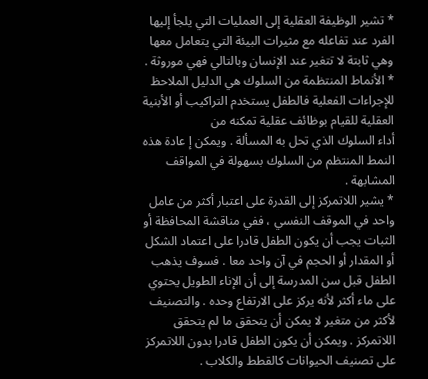* تشیر الوظیفة العقلیة إلى العملیات التي يلجأ إلیھا الفرد عند تفاعله مع مثیرات البیئة التي يتعامل معھا وھي ثابتة لا تتغیر عند الإنسان وبالتالي فھي موروثة .
* الأنماط المنتظمة من السلوك ھي الدلیل الملاحظ للإجراءات الفعلیة فالطفل يستخدم التراكیب أو الأبنیة العقلیة للقیام بوظائف عقلیة تمكنه من
أداء السلوك الذي تحل به المسألة . ويمكن إ عادة ھذه النمط المنتظم من السلوك بسھولة في المواقف المشابھة .
* يشیر اللاتمركز إلى القدرة على اعتبار أكثر من عامل واحد في الموقف النفسي ، ففي مناقشة المحافظة أو الثبات يجب أن يكون الطفل قادرا على اعتماد الشكل أو المقدار أو الحجم في آن واحد معا . فسوف يذھب الطفل قبل سن المدرسة إلى أن الإناء الطويل يحتوي على ماء أكثر لأنه يركز على الارتفاع وحده . والتصنیف لأكثر من متغیر لا يمكن أن يتحقق ما لم يتحقق اللاتمركز . ويمكن أن يكون الطفل قادرا بدون اللاتمركز على تصنیف الحیوانات كالقطط والكلاب .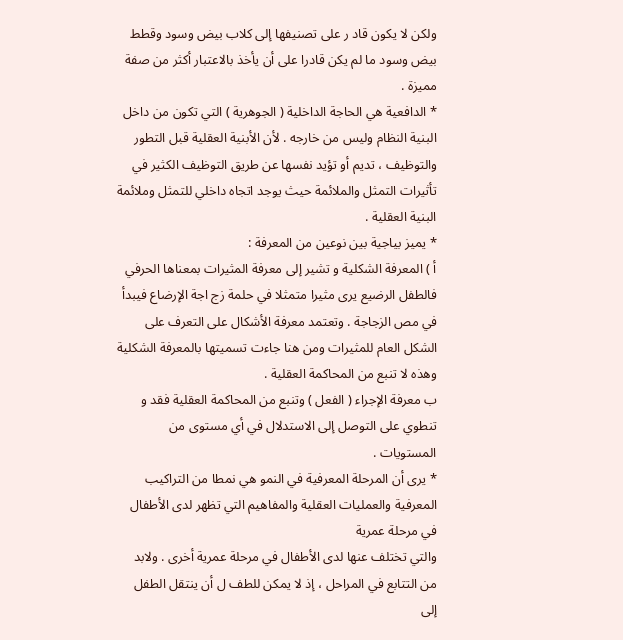ولكن لا يكون قاد ر على تصنیفھا إلى كلاب بیض وسود وقطط بیض وسود ما لم يكن قادرا على أن يأخذ بالاعتبار أكثر من صفة ممیزة .
* الدافعیة ھي الحاجة الداخلیة ( الجوھرية ) التي تكون من داخل البنیة النظام ولیس من خارجه . لأن الأبنیة العقلیة قبل التطور والتوظیف ، تديم أو تؤيد نفسھا عن طريق التوظیف الكثیر في تأثیرات التمثل والملائمة حیث يوجد اتجاه داخلي للتمثل وملائمة البنیة العقلیة .
* يمیز بياجية بین نوعین من المعرفة :
أ ) المعرفة الشكلیة و تشیر إلى معرفة المثیرات بمعناھا الحرفي فالطفل الرضیع يرى مثیرا متمثلا في حلمة زج اجة الإرضاع فیبدأ في مص الزجاجة . وتعتمد معرفة الأشكال على التعرف على الشكل العام للمثیرات ومن ھنا جاءت تسمیتھا بالمعرفة الشكلیة وھذه لا تنبع من المحاكمة العقلیة .
ب معرفة الإجراء ( الفعل ) وتنبع من المحاكمة العقلیة فقد و تنطوي على التوصل إلى الاستدلال في أي مستوى من المستويات .
* يرى أن المرحلة المعرفیة في النمو ھي نمطا من التراكیب المعرفیة والعملیات العقلیة والمفاھیم التي تظھر لدى الأطفال في مرحلة عمرية
والتي تختلف عنھا لدى الأطفال في مرحلة عمرية أخرى . ولابد من التتابع في المراحل ، إذ لا يمكن للطف ل أن ينتقل الطفل إلى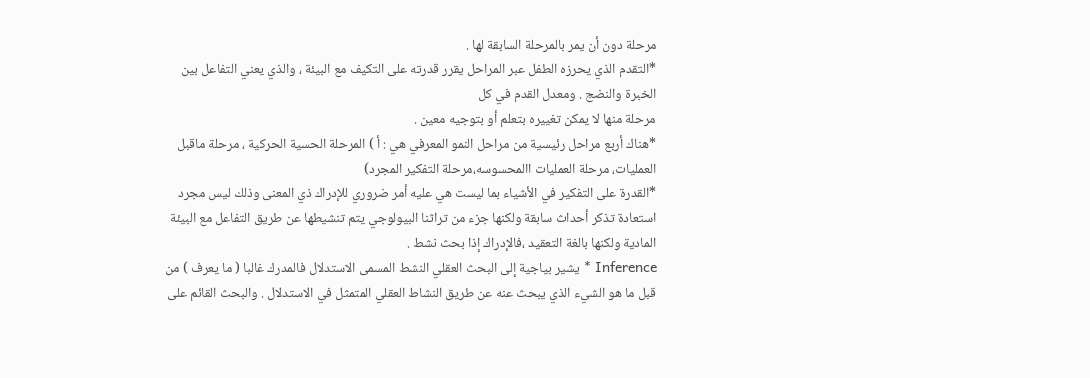مرحلة دون أن يمر بالمرحلة السابقة لھا .
*التقدم الذي يحرزه الطفل عبر المراحل يقرر قدرته على التكیف مع البیئة ، والذي يعني التفاعل بین الخبرة والنضج . ومعدل القدم في كل
مرحلة منھا لا يمكن تغییره بتعلم أو بتوجیه معین .
*ھناك أربع مراحل رئیسیة من مراحل النمو المعرفي ھي : أ ) المرحلة الحسیة الحركیة ، مرحلة ماقبل العمليات، مرحلة العمليات االمحسوسه،مرحلة التفكير المجرد)
*القدرة على التفكیر في الأشیاء بما لیست ھي علیه أمر ضروري للإدراك ذي المعنى وذلك لیس مجرد استعادة تذكر أحداث سابقة ولكنھا جزء من تراثنا البیولوجي يتم تنشیطھا عن طريق التفاعل مع البیئة المادية ولكنھا بالغة التعقید ،فالإدراك إذا بحث نشط .
Inference * يشیر بياجية إلى البحث العقلي النشط المسمى الاستدلال فالمدرك غالبا ( ما يعرف ) من قبل ما ھو الشيء الذي يبحث عنه عن طريق النشاط العقلي المتمثل في الاستدلال . والبحث القائم على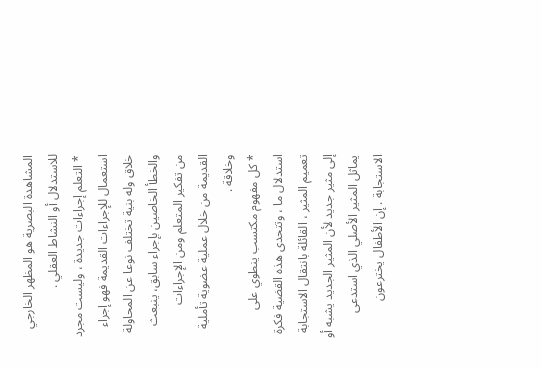المشاھدة البصرية ھو المظھر الخارجي للاستدلال أو النشاط العقلي .
* التعلم إجراءات جديدة ، ولیست مجرد استعمال للإجراءات القديمة فھو إجراء خلاق وله بنیة تختلف نوعا عن المحاولة والخطأ الخاصین بإجراء سابق، ينبعث من تفكیر المتعلم ومن الإجراءات القديمة من خلال عملیة عضوية تأملیة وخلاقة .
* كل مفھوم مكتسب ينطوي على استدلال ما ، وتتحدى ھذه القضیة فكرة تعمیم المثیر ، القائلة بانتقال الاستجابة إلى مثیر جديد لأن المثیر الجديد يشبه أو يماثل المثیر الأصلي الذي استدعى الاستجابة . إن الأطفال يخترعون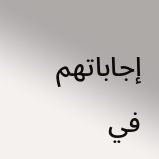إجاباتھم في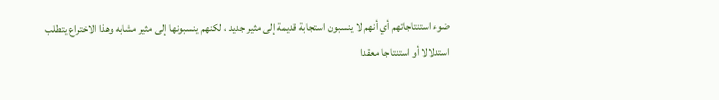ضوء استنتاجاتھم أي أنھم لا ينسبون استجابة قديمة إلى مثیر جديد ، لكنھم ينسبونھا إلى مثیر مشابه وھذا الاختراع يتطلب
استدلالا أو استنتاجا معقدا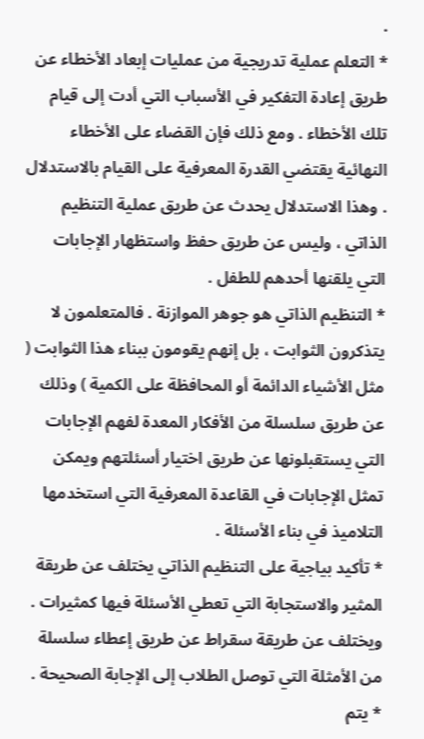.
* التعلم عملیة تدريجیة من عملیات إبعاد الأخطاء عن طريق إعادة التفكیر في الأسباب التي أدت إلى قیام تلك الأخطاء . ومع ذلك فإن القضاء على الأخطاء النھائیة يقتضي القدرة المعرفیة على القیام بالاستدلال . وھذا الاستدلال يحدث عن طريق عملیة التنظیم الذاتي ، ولیس عن طريق حفظ واستظھار الإجابات التي يلقنھا أحدھم للطفل .
* التنظیم الذاتي ھو جوھر الموازنة . فالمتعلمون لا يتذكرون الثوابت ، بل إنھم يقومون ببناء ھذا الثوابت ( مثل الأشیاء الدائمة أو المحافظة على الكمیة ) وذلك عن طريق سلسلة من الأفكار المعدة لفھم الإجابات التي يستقبلونھا عن طريق اختیار أسئلتھم ويمكن تمثل الإجابات في القاعدة المعرفیة التي استخدمھا التلامیذ في بناء الأسئلة .
* تأكید بياجية على التنظیم الذاتي يختلف عن طريقة المثیر والاستجابة التي تعطي الأسئلة فیھا كمثیرات . ويختلف عن طريقة سقراط عن طريق إعطاء سلسلة من الأمثلة التي توصل الطلاب إلى الإجابة الصحیحة .
* يتم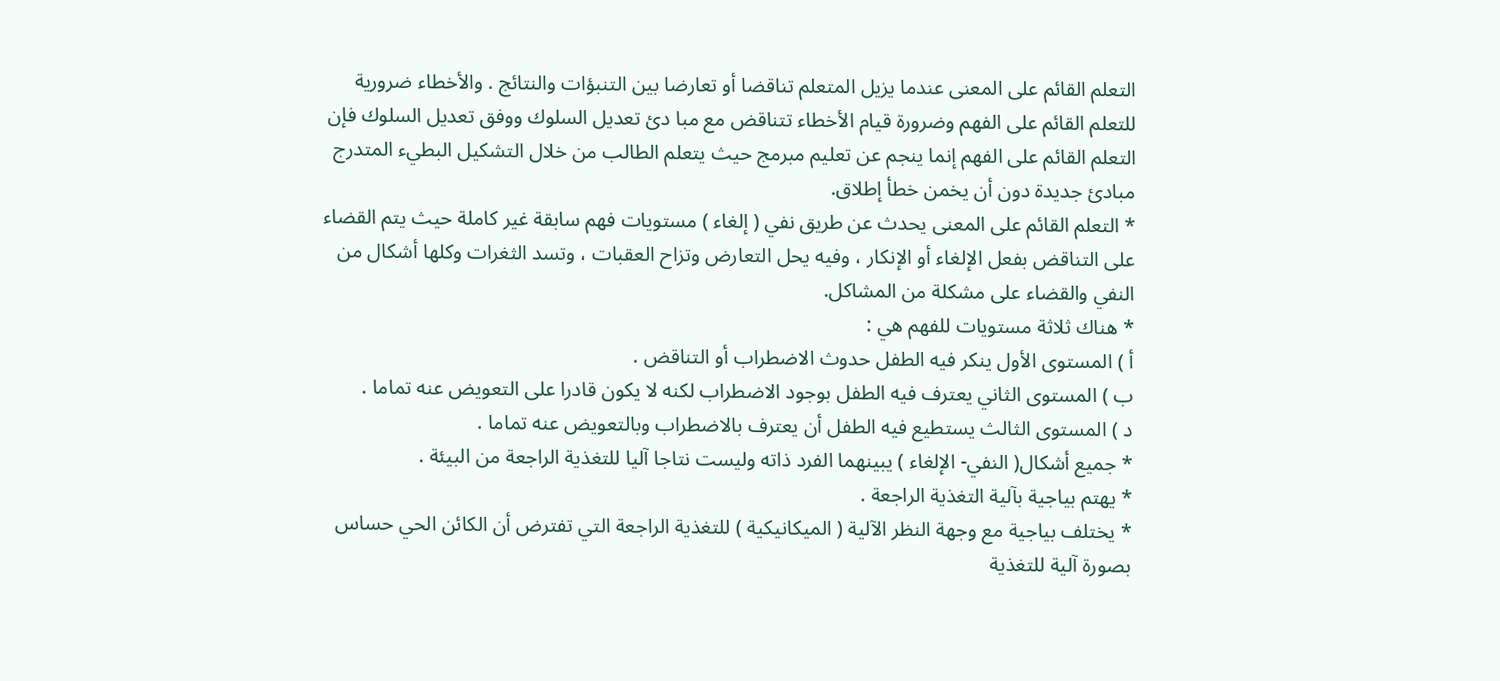التعلم القائم على المعنى عندما يزيل المتعلم تناقضا أو تعارضا بین التنبؤات والنتائج . والأخطاء ضرورية للتعلم القائم على الفھم وضرورة قیام الأخطاء تتناقض مع مبا دئ تعديل السلوك ووفق تعديل السلوك فإن التعلم القائم على الفھم إنما ينجم عن تعلیم مبرمج حیث يتعلم الطالب من خلال التشكیل البطيء المتدرج مبادئ جديدة دون أن يخمن خطأ إطلاق.
* التعلم القائم على المعنى يحدث عن طريق نفي ( إلغاء ) مستويات فھم سابقة غیر كاملة حیث يتم القضاء على التناقض بفعل الإلغاء أو الإنكار ، وفیه يحل التعارض وتزاح العقبات ، وتسد الثغرات وكلھا أشكال من النفي والقضاء على مشكلة من المشاكل.
* ھناك ثلاثة مستويات للفھم ھي :
أ ) المستوى الأول ينكر فیه الطفل حدوث الاضطراب أو التناقض .
ب ) المستوى الثاني يعترف فیه الطفل بوجود الاضطراب لكنه لا يكون قادرا على التعويض عنه تماما .
د ) المستوى الثالث يستطیع فیه الطفل أن يعترف بالاضطراب وبالتعويض عنه تماما .
* جمیع أشكال( النفي- الإلغاء ) يبینھما الفرد ذاته ولیست نتاجا آلیا للتغذية الراجعة من البیئة .
* يھتم بياجية بآلیة التغذية الراجعة .
* يختلف بياجية مع وجھة النظر الآلیة ( المیكانیكیة ) للتغذية الراجعة التي تفترض أن الكائن الحي حساس بصورة آلیة للتغذية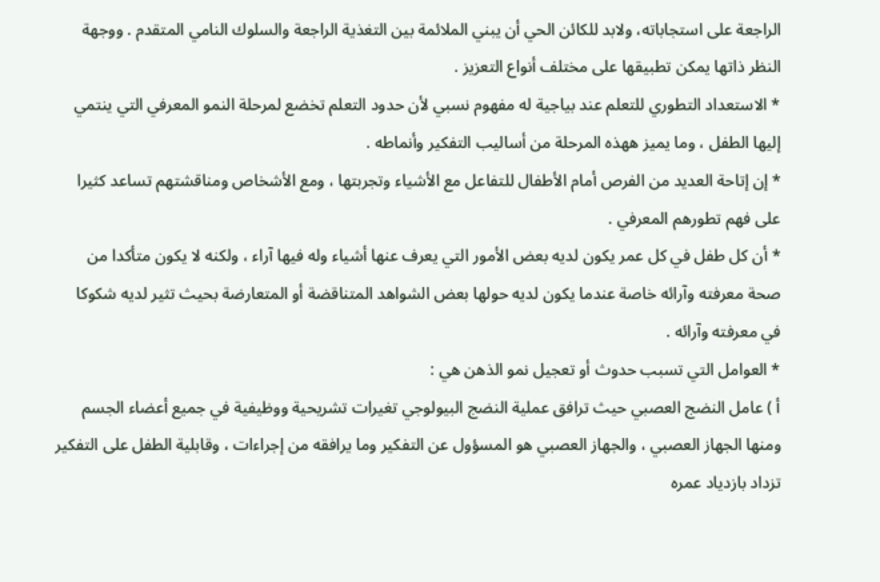الراجعة على استجاباته، ولابد للكائن الحي أن يبني الملائمة بین التغذية الراجعة والسلوك النامي المتقدم . ووجھة النظر ذاتھا يمكن تطبیقھا على مختلف أنواع التعزيز .
* الاستعداد التطوري للتعلم عند بياجية له مفھوم نسبي لأن حدود التعلم تخضع لمرحلة النمو المعرفي التي ينتمي إلیھا الطفل ، وما يمیز ھهذه المرحلة من أسالیب التفكیر وأنماطه .
* إن إتاحة العديد من الفرص أمام الأطفال للتفاعل مع الأشیاء وتجربتھا ، ومع الأشخاص ومناقشتھم تساعد كثیرا على فھم تطورھم المعرفي .
* أن كل طفل في كل عمر يكون لديه بعض الأمور التي يعرف عنھا أشیاء وله فیھا آراء ، ولكنه لا يكون متأكدا من صحة معرفته وآرائه خاصة عندما يكون لديه حولھا بعض الشواھد المتناقضة أو المتعارضة بحیث تثیر لديه شكوكا في معرفته وآرائه .
* العوامل التي تسبب حدوث أو تعجیل نمو الذھن ھي :
أ ) عامل النضج العصبي حیث ترافق عملیة النضج البیولوجي تغیرات تشريحیة ووظیفیة في جمیع أعضاء الجسم ومنھا الجھاز العصبي ، والجھاز العصبي ھو المسؤول عن التفكیر وما يرافقه من إجراءات ، وقابلیة الطفل على التفكیر تزداد بازدياد عمره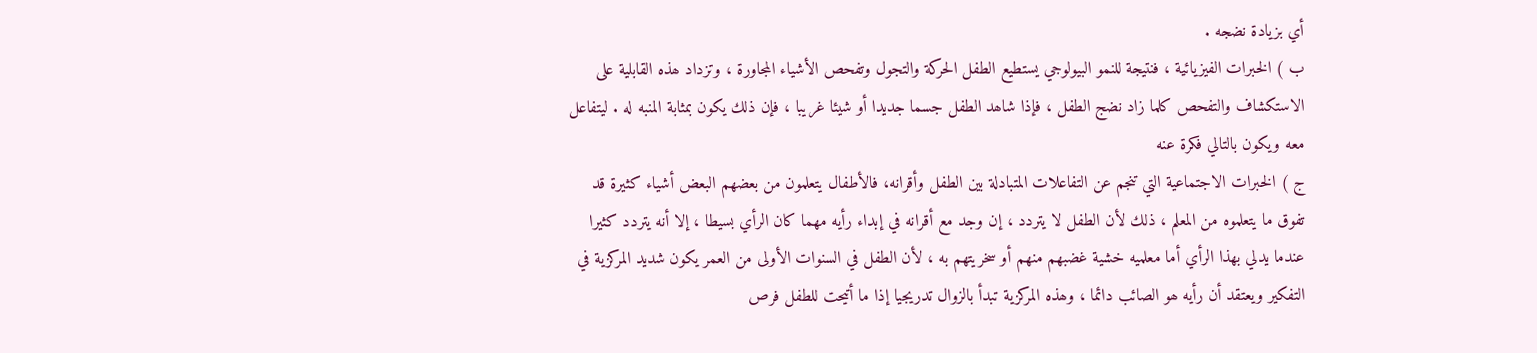أي بزيادة نضجه .
ب ) الخبرات الفیزيائیة ، فنتیجة للنمو البیولوجي يستطیع الطفل الحركة والتجول وتفحص الأشیاء المجاورة ، وتزداد ھذه القابلیة على الاستكشاف والتفحص كلما زاد نضج الطفل ، فإذا شاھد الطفل جسما جديدا أو شیئا غريبا ، فإن ذلك يكون بمثابة المنبه له . لیتفاعل معه ويكون بالتالي فكرة عنه
ج ) الخبرات الاجتماعیة التي تنجم عن التفاعلات المتبادلة بین الطفل وأقرانه، فالأطفال يتعلمون من بعضھم البعض أشیاء كثیرة قد تفوق ما يتعلموه من المعلم ، ذلك لأن الطفل لا يتردد ، إن وجد مع أقرانه في إبداء رأيه مھما كان الرأي بسیطا ، إلا أنه يتردد كثیرا عندما يدلي بھذا الرأي أما معلمیه خشیة غضبھم منھم أو سخريتھم به ، لأن الطفل في السنوات الأولى من العمر يكون شديد المركزية في التفكیر ويعتقد أن رأيه ھو الصائب دائما ، وھذه المركزية تبدأ بالزوال تدريجیا إذا ما أتیحت للطفل فرص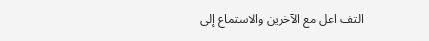التف اعل مع الآخرين والاستماع إلى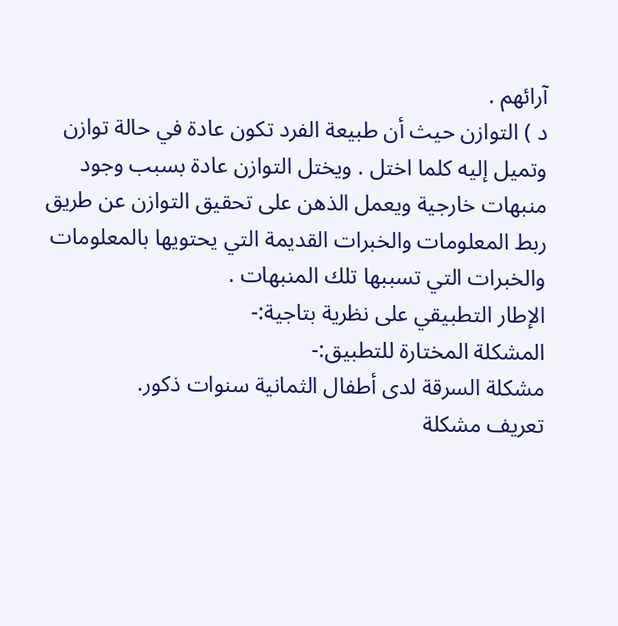آرائھم .
د ) التوازن حیث أن طبیعة الفرد تكون عادة في حالة توازن وتمیل إلیه كلما اختل . ويختل التوازن عادة بسبب وجود منبھات خارجیة ويعمل الذھن على تحقیق التوازن عن طريق ربط المعلومات والخبرات القديمة التي يحتويھا بالمعلومات والخبرات التي تسببھا تلك المنبھات .
الإطار التطبيقي على نظرية بتاجية:-
المشكلة المختارة للتطبيق:-
مشكلة السرقة لدى أطفال الثمانية سنوات ذكور.
تعريف مشكلة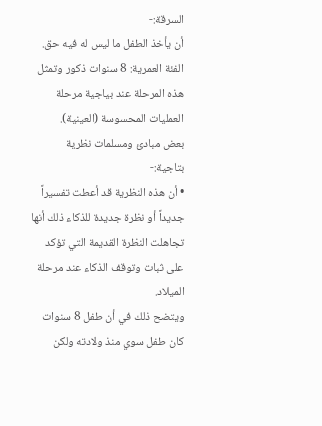السرقة:-
أن يأخذ الطفل ما ليس له فيه حق.
الفئة العمرية: 8 سنوات ذكور وتمثل هذه المرحلة عند بياجية مرحلة العمليات المحسوسة (العينية).
بعض مبادئ ومسلمات نظرية بتاجية:-
• أن هذه النظرية قد أعطت تفسيراً جديداً أو نظرة جديدة للذكاء ذلك أنها تجاهلت النظرة القديمة التي تؤكد على ثبات وتوقف الذكاء عند مرحلة الميلاد.
ويتضح ذلك في أن طفل 8 سنوات كان طفل سوي منذ ولادته ولكن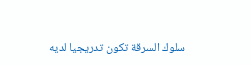سلوك السرقة تكون تدريجيا لديه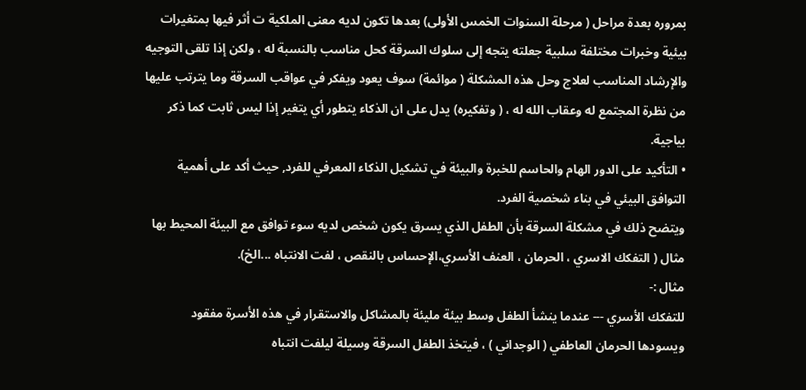بمروره بعدة مراحل ( مرحلة السنوات الخمس الأولى) بعدها تكون لديه معنى الملكية ت أثر فيها بمتغيرات بيئية وخبرات مختلفة سلبية جعلته يتجه إلى سلوك السرقة كحل مناسب بالنسبة له ، ولكن إذا تلقى التوجيه والإرشاد المناسب لعلاج وحل هذه المشكلة ( موائمة) سوف يعود ويفكر في عواقب السرقة وما يترتب عليها من نظرة المجتمع له وعقاب الله له ، ( وتفكيره) يدل على ان الذكاء يتطور أي يتغير إذا ليس ثابت كما ذكر بياجية.
• التأكيد على الدور الهام والحاسم للخبرة والبيئة في تشكيل الذكاء المعرفي للفرد, حيث أكد على أهمية التوافق البيئي في بناء شخصية الفرد.
ويتضح ذلك في مشكلة السرقة بأن الطفل الذي يسرق يكون شخص لديه سوء توافق مع البيئة المحيط بها مثال ( التفكك الاسري ، الحرمان ، العنف الأسري،الإحساس بالنقص ، لفت الانتباه ...الخ).
مثال :-
للتفكك الأسري --- عندما ينشأ الطفل وسط بيئة مليئة بالمشاكل والاستقرار في هذه الأسرة مفقود ويسودها الحرمان العاطفي ( الوجداني ) ، فيتخذ الطفل السرقة وسيلة ليلفت انتباه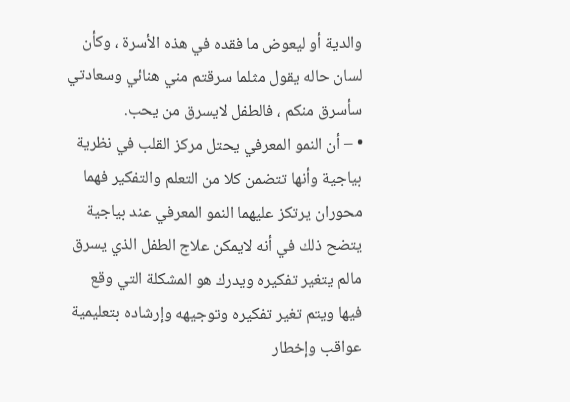والدية أو ليعوض ما فقده في هذه الأسرة ، وكأن لسان حاله يقول مثلما سرقتم مني هنائي وسعادتي سأسرق منكم ، فالطفل لايسرق من يحب.
• – أن النمو المعرفي يحتل مركز القلب في نظرية بياجية وأنها تتضمن كلا من التعلم والتفكير فهما محوران يرتكز عليهما النمو المعرفي عند بياجية
يتضح ذلك في أنه لايمكن علاج الطفل الذي يسرق مالم يتغير تفكيره ويدرك هو المشكلة التي وقع فيها ويتم تغير تفكيره وتوجيهه وإرشاده بتعليمية عواقب وإخطار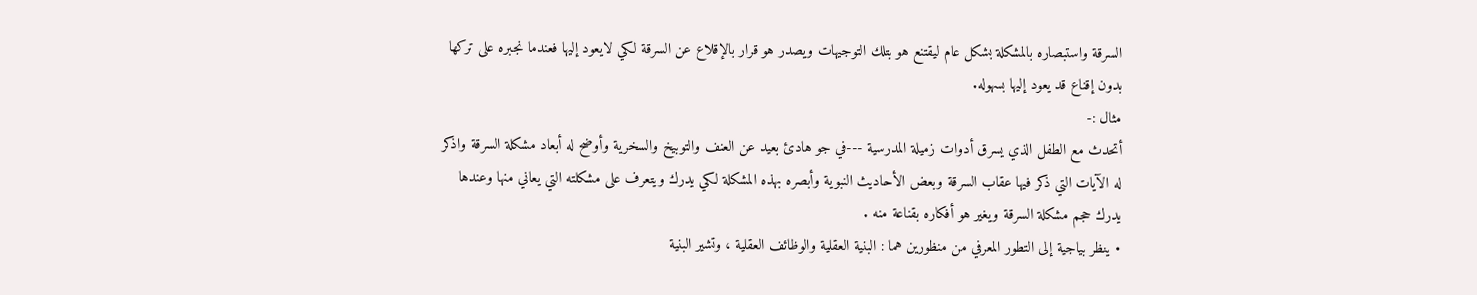السرقة واستبصاره بالمشكلة بشكل عام ليقتنع هو بتلك التوجيهات ويصدر هو قرار بالإقلاع عن السرقة لكي لايعود إليها فعندما نجبره على تركها بدون إقناع قد يعود إليها بسهوله.
مثال :-
أتحدث مع الطفل الذي يسرق أدوات زميلة المدرسية ---في جو هادئ بعيد عن العنف والتوبيخ والسخرية وأوضح له أبعاد مشكلة السرقة واذكر له الآيات التي ذكر فيها عقاب السرقة وبعض الأحاديث النبوية وأبصره بهذه المشكلة لكي يدرك ويتعرف على مشكلته التي يعاني منها وعندها يدرك حجم مشكلة السرقة ويغير هو أفكاره بقناعة منه .
• ينظر بياجية إلى التطور المعرفي من منظورين هما : البنية العقلية والوظائف العقلية ، وتشير البنية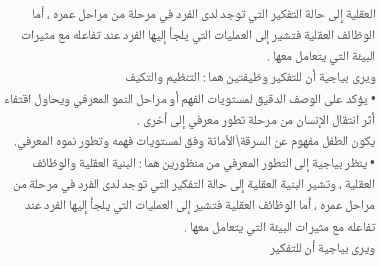العقلية إلى حالة التفكير التي توجد لدى الفرد في مرحلة من مراحل عمره ، أما الوظائف العقلية فتشير إلى العمليات التي يلجأ إليها الفرد عند تفاعله مع مثيرات البيئة التي يتعامل معها .
ويرى بياجية أن للتفكير وظيفتين هما : التنظيم والتكيف
• يؤكد على الوصف الدقيق لمستويات الفهم أو مراحل النمو المعرفي ويحاول اقتفاء أثر انتقال الإنسان من مرحلة تطور معرفي إلى أخرى .
يكون الطفل مفهوم عن السرقة\الأمانة وفق لمستويات فهمه وتطور نموه المعرفي.
• ينظر بياجية إلى التطور المعرفي من منظورين هما : البنية العقلية والوظائف العقلية ، وتشير البنية العقلية إلى حالة التفكير التي توجد لدى الفرد في مرحلة من مراحل عمره ، أما الوظائف العقلية فتشير إلى العمليات التي يلجأ إليها الفرد عند تفاعله مع مثيرات البيئة التي يتعامل معها .
ويرى بياجية أن للتفكير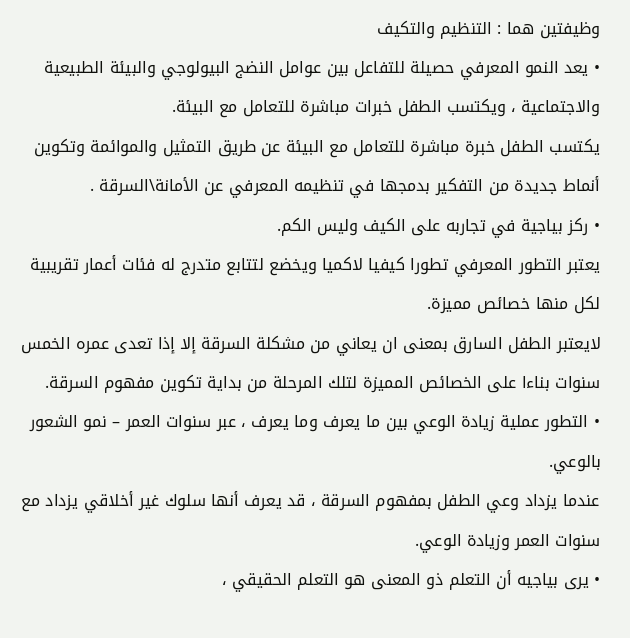وظيفتين هما : التنظيم والتكيف
• يعد النمو المعرفي حصيلة للتفاعل بين عوامل النضج البيولوجي والبيئة الطبيعية والاجتماعية ، ويكتسب الطفل خبرات مباشرة للتعامل مع البيئة.
يكتسب الطفل خبرة مباشرة للتعامل مع البيئة عن طريق التمثيل والموائمة وتكوين أنماط جديدة من التفكير بدمجها في تنظيمه المعرفي عن الأمانة\السرقة .
• ركز بياجية في تجاربه على الكيف وليس الكم.
يعتبر التطور المعرفي تطورا كيفيا لاكميا ويخضع لتتابع متدرج له فئات أعمار تقريبية لكل منها خصائص مميزة.
لايعتبر الطفل السارق بمعنى ان يعاني من مشكلة السرقة إلا إذا تعدى عمره الخمس سنوات بناءا على الخصائص المميزة لتلك المرحلة من بداية تكوين مفهوم السرقة.
• التطور عملية زيادة الوعي بين ما يعرف وما يعرف ، عبر سنوات العمر – نمو الشعور بالوعي.
عندما يزداد وعي الطفل بمفهوم السرقة ، قد يعرف أنها سلوك غير أخلاقي يزداد مع سنوات العمر وزيادة الوعي.
• يرى بياجيه أن التعلم ذو المعنى هو التعلم الحقيقي ،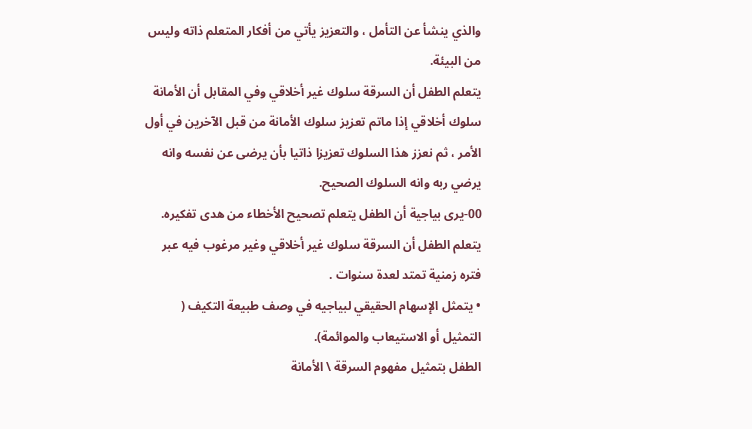والذي ينشأ عن التأمل ، والتعزيز يأتي من أفكار المتعلم ذاته وليس من البيئة.
يتعلم الطفل أن السرقة سلوك غير أخلاقي وفي المقابل أن الأمانة سلوك أخلاقي إذا ماتم تعزيز سلوك الأمانة من قبل الآخرين في أول الأمر ، ثم نعزز هذا السلوك تعزيزا ذاتيا بأن يرضى عن نفسه وانه يرضي ربه وانه السلوك الصحيح.
00-يرى بياجية أن الطفل يتعلم تصحيح الأخطاء من هدى تفكيره.
يتعلم الطفل أن السرقة سلوك غير أخلاقي وغير مرغوب فيه عبر فتره زمنية تمتد لعدة سنوات .
• يتمثل الإسهام الحقيقي لبياجيه في وصف طبيعة التكيف ( التمثيل أو الاستيعاب والموائمة).
الطفل بتمثيل مفهوم السرقة \ الأمانة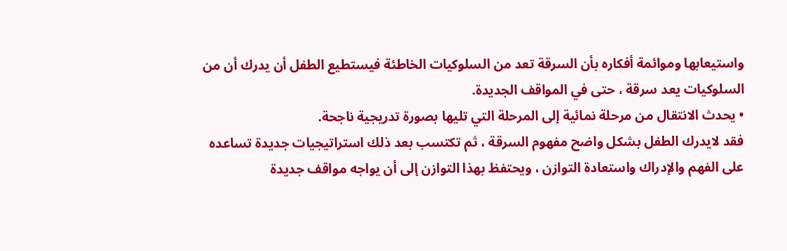واستيعابها وموائمة أفكاره بأن السرقة تعد من السلوكيات الخاطئة فيستطيع الطفل أن يدرك أن من السلوكيات يعد سرقة ، حتى في المواقف الجديدة.
• يحدث الانتقال من مرحلة نمائية إلى المرحلة التي تليها بصورة تدريجية ناجحة.
فقد لايدرك الطفل بشكل واضح مفهوم السرقة ، ثم تكتسب بعد ذلك استراتيجيات جديدة تساعده على الفهم والإدراك واستعادة التوازن ، ويحتفظ بهذا التوازن إلى أن يواجه مواقف جديدة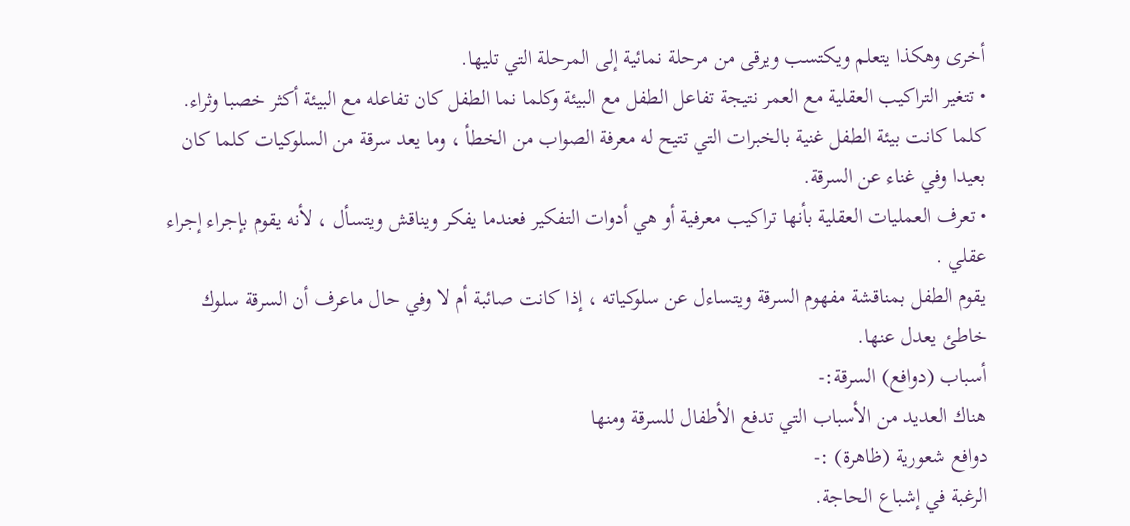أخرى وهكذا يتعلم ويكتسب ويرقى من مرحلة نمائية إلى المرحلة التي تليها.
• تتغير التراكيب العقلية مع العمر نتيجة تفاعل الطفل مع البيئة وكلما نما الطفل كان تفاعله مع البيئة أكثر خصبا وثراء.
كلما كانت بيئة الطفل غنية بالخبرات التي تتيح له معرفة الصواب من الخطأ ، وما يعد سرقة من السلوكيات كلما كان بعيدا وفي غناء عن السرقة.
• تعرف العمليات العقلية بأنها تراكيب معرفية أو هي أدوات التفكير فعندما يفكر ويناقش ويتسأل ، لأنه يقوم بإجراء إجراء عقلي .
يقوم الطفل بمناقشة مفهوم السرقة ويتساءل عن سلوكياته ، إذا كانت صائبة أم لا وفي حال ماعرف أن السرقة سلوك خاطئ يعدل عنها.
أسباب (دوافع) السرقة:-
هناك العديد من الأسباب التي تدفع الأطفال للسرقة ومنها
دوافع شعورية (ظاهرة) :-
الرغبة في إشباع الحاجة.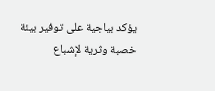يؤكد بياجية على توفير بيئة خصبة وثرية لإشباع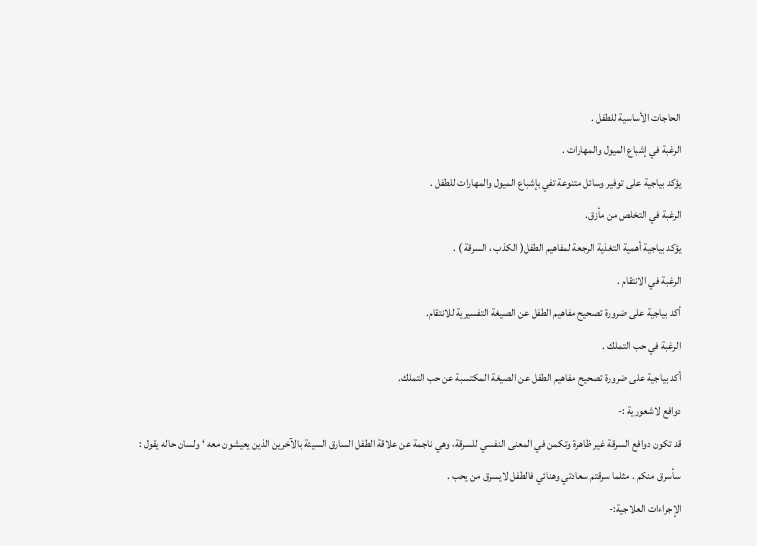الحاجات الأساسية للطفل .
الرغبة في إشباع الميول والمهارات .
يؤكد بياجية على توفير وسائل متنوعة تفي بإشباع الميول والمهارات للطفل .
الرغبة في التخلص من مأزق.
يؤكد بياجية أهمية التغذية الرجعة لمفاهيم الطفل( الكذب ، السرقة ) .
الرغبة في الانتقام .
أكد بياجية على ضرورة تصحيح مفاهيم الطفل عن الصيغة التفسيرية للانتقام.
الرغبة في حب التملك .
أكد بياجية على ضرورة تصحيح مفاهيم الطفل عن الصيغة المكتسبة عن حب التملك.
دوافع لاشعورية :-
قد تكون دوافع السرقة غير ظاهرة وتكمن في المعنى النفسي للسرقة، وهي ناجمة عن علاقة الطفل السارق السيئة بالآخرين الذين يعيشون معه ‘ ولسان حاله يقول :
سأسرق منكم . مثلما سرقتم سعادتي وهنائي فالطفل لايسرق من يحب .
الإجراءات العلاجية:-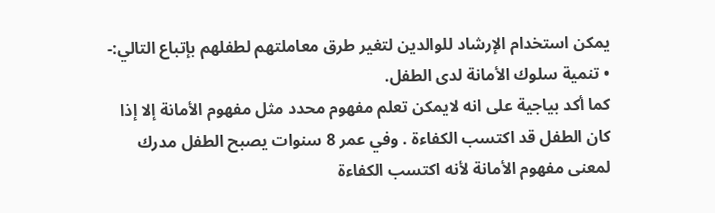يمكن استخدام الإرشاد للوالدين لتغير طرق معاملتهم لطفلهم بإتباع التالي:-
• تنمية سلوك الأمانة لدى الطفل.
كما أكد بياجية على انه لايمكن تعلم مفهوم محدد مثل مفهوم الأمانة إلا إذا كان الطفل قد اكتسب الكفاءة . وفي عمر 8 سنوات يصبح الطفل مدرك لمعنى مفهوم الأمانة لأنه اكتسب الكفاءة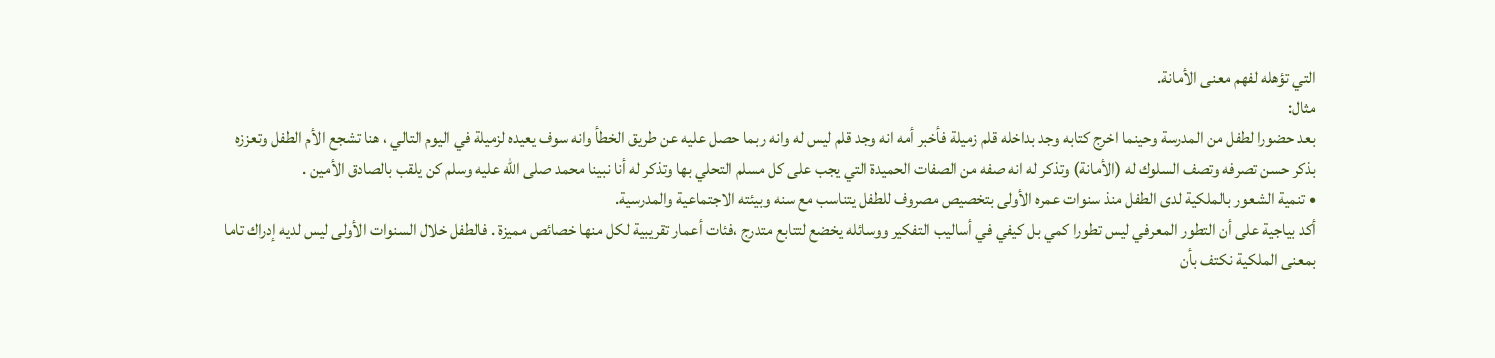التي تؤهله لفهم معنى الأمانة.
مثال:
بعد حضورا لطفل من المدرسة وحينما اخرج كتابه وجد بداخله قلم زميلة فأخبر أمه انه وجد قلم ليس له وانه ربما حصل عليه عن طريق الخطأ وانه سوف يعيده لزميلة في اليوم التالي ، هنا تشجع الأم الطفل وتعززه بذكر حسن تصرفه وتصف السلوك له (الأمانة) وتذكر له انه صفه من الصفات الحميدة التي يجب على كل مسلم التحلي بها وتذكر له أنا نبينا محمد صلى الله عليه وسلم كن يلقب بالصادق الأمين .
• تنمية الشعور بالملكية لدى الطفل منذ سنوات عمره الأولى بتخصيص مصروف للطفل يتناسب مع سنه وبيئته الاجتماعية والمدرسية.
أكد بياجية على أن التطور المعرفي ليس تطورا كمي بل كيفي في أساليب التفكير ووسائله يخضع لتتابع متدرج ،فئات أعمار تقريبية لكل منها خصائص مميزة . فالطفل خلال السنوات الأولى ليس لديه إدراك تاما بمعنى الملكية نكتف بأن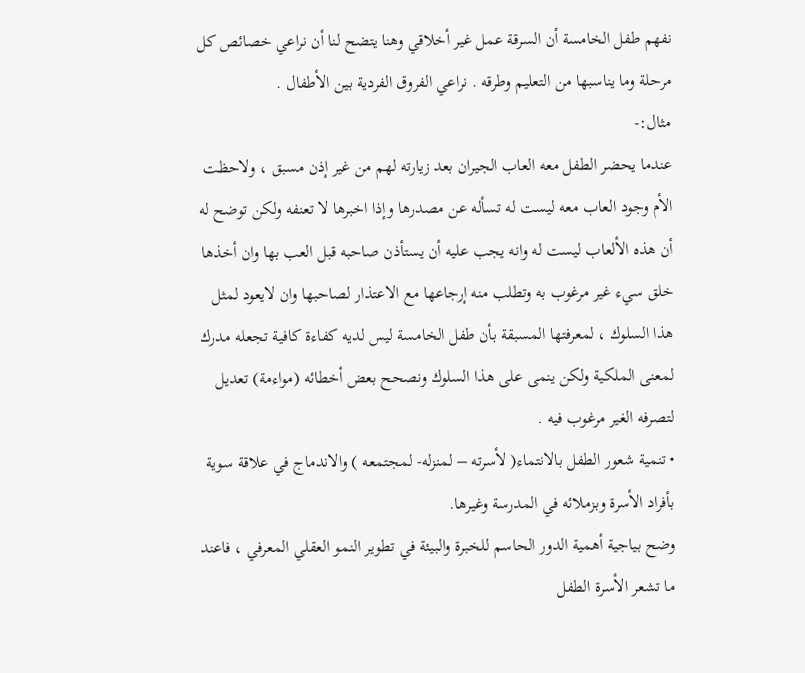نفهم طفل الخامسة أن السرقة عمل غير أخلاقي وهنا يتضح لنا أن نراعي خصائص كل مرحلة وما يناسبها من التعليم وطرقه . نراعي الفروق الفردية بين الأطفال .
مثال:-
عندما يحضر الطفل معه العاب الجيران بعد زيارته لهم من غير إذن مسبق ، ولاحظت الأم وجود العاب معه ليست له تسأله عن مصدرها وإذا اخبرها لا تعنفه ولكن توضح له أن هذه الألعاب ليست له وانه يجب عليه أن يستأذن صاحبه قبل العب بها وان أخذها خلق سيء غير مرغوب به وتطلب منه إرجاعها مع الاعتذار لصاحبها وان لايعود لمثل هذا السلوك ، لمعرفتها المسبقة بأن طفل الخامسة ليس لديه كفاءة كافية تجعله مدرك لمعنى الملكية ولكن ينمى على هذا السلوك ونصحح بعض أخطائه (مواءمة) تعديل لتصرفه الغير مرغوب فيه .
• تنمية شعور الطفل بالانتماء( لأسرته – لمنزله- لمجتمعه ) والاندماج في علاقة سوية بأفراد الأسرة وبزملائه في المدرسة وغيرها.
وضح بياجية أهمية الدور الحاسم للخبرة والبيئة في تطوير النمو العقلي المعرفي ، فاعند ما تشعر الأسرة الطفل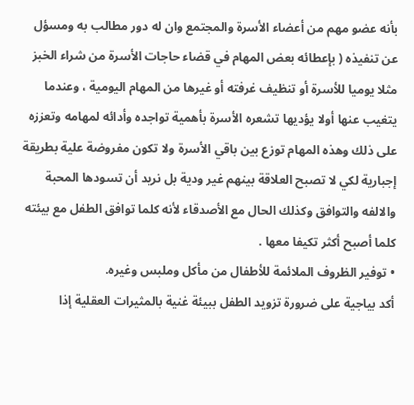بأنه عضو مهم من أعضاء الأسرة والمجتمع وان له دور مطالب به ومسؤل عن تنفيذه ( بإعطائه بعض المهام في قضاء حاجات الأسرة من شراء الخبز مثلا يوميا للأسرة أو تنظيف غرفته أو غيرها من المهام اليومية ، وعندما يتغيب عنها أولا يؤديها تشعره الأسرة بأهمية تواجده وأدائه لمهامه وتعززه على ذلك وهذه المهام توزع بين باقي الأسرة ولا تكون مفروضة علية بطريقة إجبارية لكي لا تصبح العلاقة بينهم غير ودية بل نريد أن تسودها المحبة والالفه والتوافق وكذلك الحال مع الأصدقاء لأنه كلما توافق الطفل مع بيئته كلما أصبح أكثر تكيفا معها .
• توفير الظروف الملائمة للأطفال من مأكل وملبس وغيره.
أكد بياجية على ضرورة تزويد الطفل ببيئة غنية بالمثيرات العقلية إذا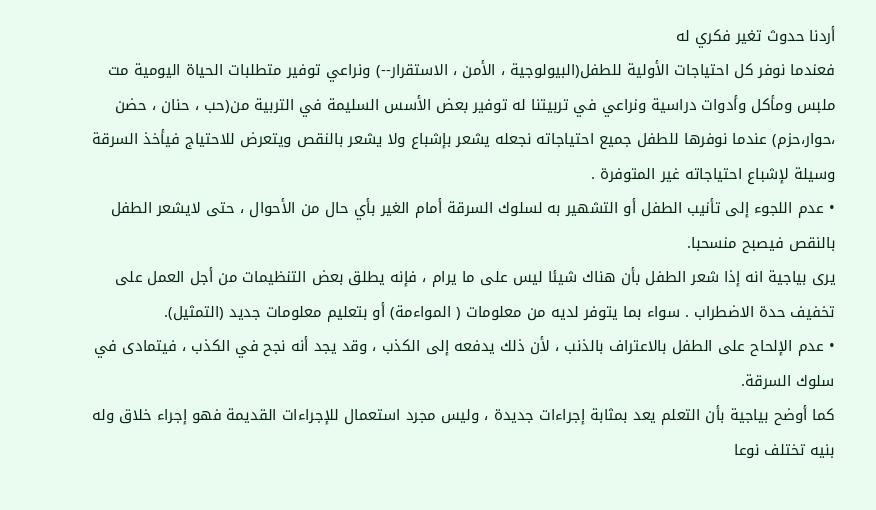أردنا حدوث تغير فكري له
فعندما نوفر كل احتياجات الأولية للطفل(البيولوجية ، الأمن ، الاستقرار--) ونراعي توفير متطلبات الحياة اليومية مت ملبس ومأكل وأدوات دراسية ونراعي في تربيتنا له توفير بعض الأسس السليمة في التربية من(حب ، حنان ، حضن ،حوار،حزم) عندما نوفرها للطفل جميع احتياجاته نجعله يشعر بإشباع ولا يشعر بالنقص ويتعرض للاحتياج فيأخذ السرقة وسيلة لإشباع احتياجاته غير المتوفرة .
• عدم اللجوء إلى تأنيب الطفل أو التشهير به لسلوك السرقة أمام الغير بأي حال من الأحوال ، حتى لايشعر الطفل بالنقص فيصبح منسحبا.
يرى بياجية انه إذا شعر الطفل بأن هناك شيئا ليس على ما يرام ، فإنه يطلق بعض التنظيمات من أجل العمل على تخفيف حدة الاضطراب . سواء بما يتوفر لديه من معلومات ( المواءمة) أو بتعليم معلومات جديد (التمثيل).
• عدم الإلحاح على الطفل بالاعتراف بالذنب ، لأن ذلك يدفعه إلى الكذب ، وقد يجد أنه نجح في الكذب ، فيتمادى في سلوك السرقة.
كما أوضح بياجية بأن التعلم يعد بمثابة إجراءات جديدة ، وليس مجرد استعمال للإجراءات القديمة فهو إجراء خلاق وله بنيه تختلف نوعا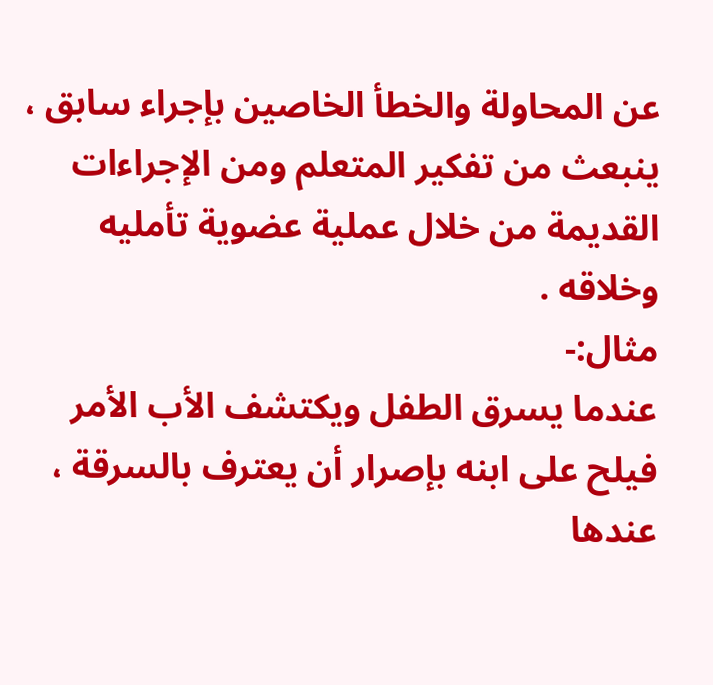عن المحاولة والخطأ الخاصين بإجراء سابق ، ينبعث من تفكير المتعلم ومن الإجراءات القديمة من خلال عملية عضوية تأمليه وخلاقه .
مثال:-
عندما يسرق الطفل ويكتشف الأب الأمر فيلح على ابنه بإصرار أن يعترف بالسرقة ، عندها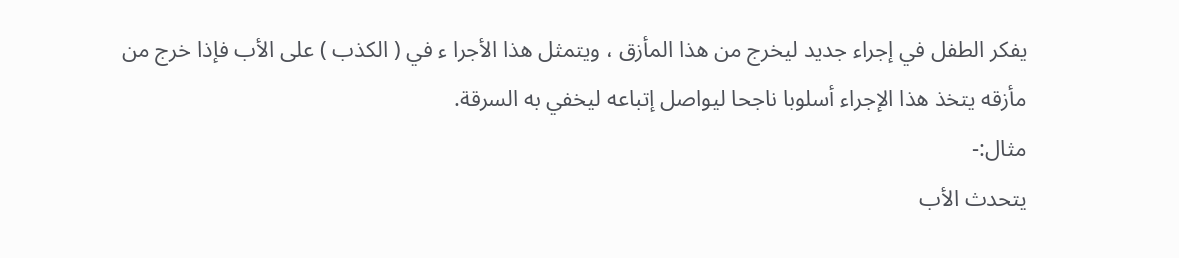يفكر الطفل في إجراء جديد ليخرج من هذا المأزق ، ويتمثل هذا الأجرا ء في ( الكذب ) على الأب فإذا خرج من مأزقه يتخذ هذا الإجراء أسلوبا ناجحا ليواصل إتباعه ليخفي به السرقة.
مثال:-
يتحدث الأب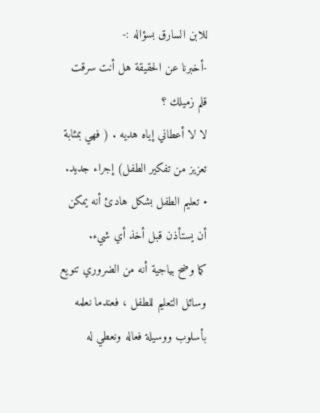للابن السارق بسؤاله :-
-أخبرنا عن الحقيقة هل أنت سرقت قلم زميلك ؟
لا لا أعطاني إياه هديه . ( فهي بمثابة تعزيز من تفكير الطفل) إجراء جديد.
• تعليم الطفل بشكل هادئ أنه يمكن أن يستأذن قبل أخذ أي شيء.
كما وضح بياجية أنه من الضروري تنويع وسائل التعليم للطفل ، فعندما نعلمه بأسلوب ووسيلة فعاله ونعطي له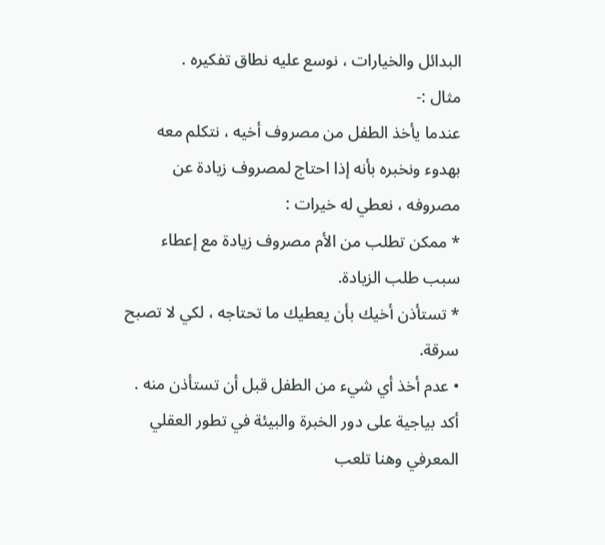البدائل والخيارات ، نوسع عليه نطاق تفكيره .
مثال :-
عندما يأخذ الطفل من مصروف أخيه ، نتكلم معه بهدوء ونخبره بأنه إذا احتاج لمصروف زيادة عن مصروفه ، نعطي له خيرات :
* ممكن تطلب من الأم مصروف زيادة مع إعطاء سبب طلب الزيادة.
* تستأذن أخيك بأن يعطيك ما تحتاجه ، لكي لا تصبح سرقة.
• عدم أخذ أي شيء من الطفل قبل أن تستأذن منه .
أكد بياجية على دور الخبرة والبيئة في تطور العقلي المعرفي وهنا تلعب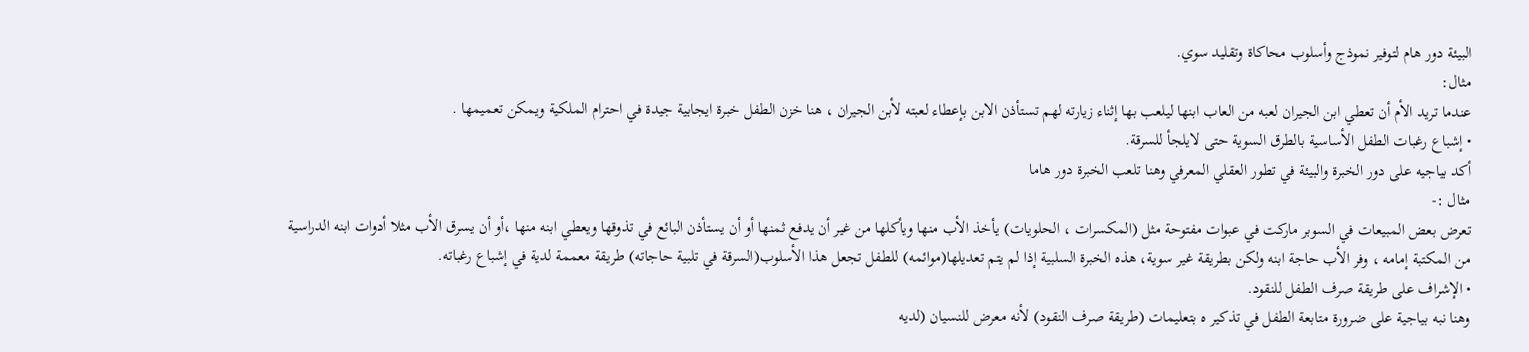البيئة دور هام لتوفير نموذج وأسلوب محاكاة وتقليد سوي.
مثال:
عندما تريد الأم أن تعطي ابن الجيران لعبه من العاب ابنها ليلعب بها إثناء زيارته لهم تستأذن الابن بإعطاء لعبته لأبن الجيران ، هنا خزن الطفل خبرة ايجابية جيدة في احترام الملكية ويمكن تعميمها .
• إشباع رغبات الطفل الأساسية بالطرق السوية حتى لايلجأ للسرقة.
أكد بياجيه على دور الخبرة والبيئة في تطور العقلي المعرفي وهنا تلعب الخبرة دور هاما
مثال :-
تعرض بعض المبيعات في السوبر ماركت في عبوات مفتوحة مثل (المكسرات ، الحلويات) يأخذ الأب منها ويأكلها من غير أن يدفع ثمنها أو أن يستأذن البائع في تذوقها ويعطي ابنه منها ،أو أن يسرق الأب مثلا أدوات ابنه الدراسية من المكتبة إمامه ، وفر الأب حاجة ابنه ولكن بطريقة غير سوية، هذه الخبرة السلبية إذا لم يتم تعديلها(موائمه) للطفل تجعل هذا الأسلوب(السرقة في تلبية حاجاته) طريقة معممة لدية في إشباع رغباته.
• الإشراف على طريقة صرف الطفل للنقود.
وهنا نبه بياجية على ضرورة متابعة الطفل في تذكير ه بتعليمات (طريقة صرف النقود) لأنه معرض للنسيان (لديه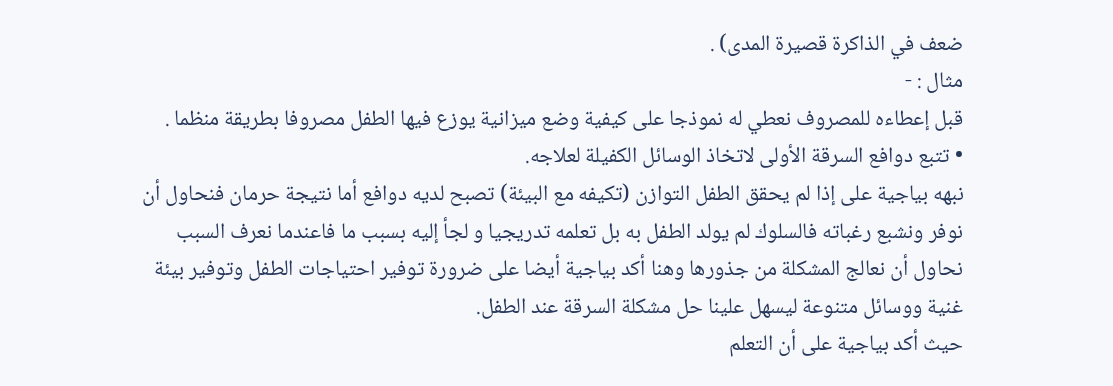ضعف في الذاكرة قصيرة المدى) .
مثال : -
قبل إعطاءه للمصروف نعطي له نموذجا على كيفية وضع ميزانية يوزع فيها الطفل مصروفا بطريقة منظما .
• تتبع دوافع السرقة الأولى لاتخاذ الوسائل الكفيلة لعلاجه.
نبهه بياجية على إذا لم يحقق الطفل التوازن (تكيفه مع البيئة) تصبح لديه دوافع أما نتيجة حرمان فنحاول أن نوفر ونشبع رغباته فالسلوك لم يولد الطفل به بل تعلمه تدريجيا و لجأ إليه بسبب ما فاعندما نعرف السبب نحاول أن نعالج المشكلة من جذورها وهنا أكد بياجية أيضا على ضرورة توفير احتياجات الطفل وتوفير بيئة غنية ووسائل متنوعة ليسهل علينا حل مشكلة السرقة عند الطفل.
حيث أكد بياجية على أن التعلم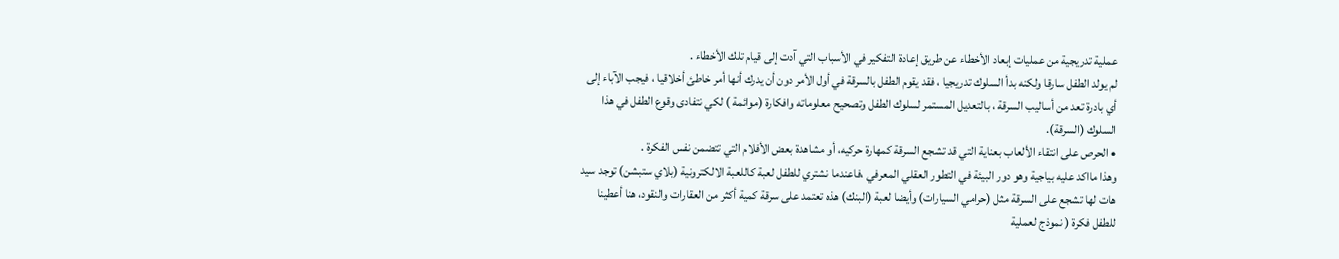عملية تدريجية من عمليات إبعاد الأخطاء عن طريق إعادة التفكير في الأسباب التي آدت إلى قيام تلك الأخطاء .
لم يولد الطفل سارقا ولكنه بدأ السلوك تدريجيا ، فقد يقوم الطفل بالسرقة في أول الأمر دون أن يدرك أنها أمر خاطئ أخلاقيا ، فيجب الآباء إلى أي بادرة تعد من أساليب السرقة ، بالتعديل المستمر لسلوك الطفل وتصحيح معلوماته وافكارة (موائمة ) لكي نتفادى وقوع الطفل في هذا السلوك (السرقة).
• الحرص على انتقاء الألعاب بعناية التي قد تشجع السرقة كمهارة حركيه، أو مشاهدة بعض الأفلام التي تتضمن نفس الفكرة .
وهذا مااكد عليه بياجية وهو دور البيئة في التطور العقلي المعرفي ،فاعندما نشتري للطفل لعبة كاللعبة الالكترونية (بلاي ستبشن) توجد سيد هات لها تشجع على السرقة مثل (حرامي السيارات) وأيضا لعبة (البنك) هذه تعتمد على سرقة كمية أكثر من العقارات والنقود، هنا أعطينا للطفل فكرة ( نموذج لعملية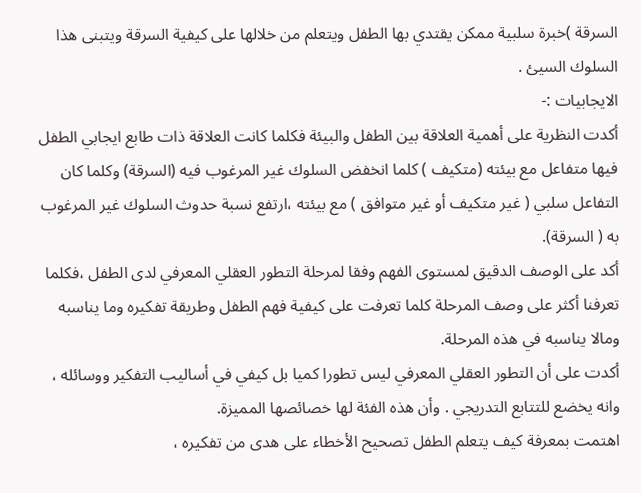السرقة )خبرة سلبية ممكن يقتدي بها الطفل ويتعلم من خلالها على كيفية السرقة ويتبنى هذا السلوك السيئ .
الايجابيات :-
أكدت النظرية على أهمية العلاقة بين الطفل والبيئة فكلما كانت العلاقة ذات طابع ايجابي الطفل فيها متفاعل مع بيئته (متكيف ) كلما انخفض السلوك غير المرغوب فيه (السرقة) وكلما كان التفاعل سلبي ( غير متكيف أو غير متوافق ) مع بيئته ،ارتفع نسبة حدوث السلوك غير المرغوب به ( السرقة).
أكد على الوصف الدقيق لمستوى الفهم وفقا لمرحلة التطور العقلي المعرفي لدى الطفل ،فكلما تعرفنا أكثر على وصف المرحلة كلما تعرفت على كيفية فهم الطفل وطريقة تفكيره وما يناسبه ومالا يناسبه في هذه المرحلة.
أكدت على أن التطور العقلي المعرفي ليس تطورا كميا بل كيفي في أساليب التفكير ووسائله ، وانه يخضع للتتابع التدريجي . وأن هذه الفئة لها خصائصها المميزة.
اهتمت بمعرفة كيف يتعلم الطفل تصحيح الأخطاء على هدى من تفكيره ،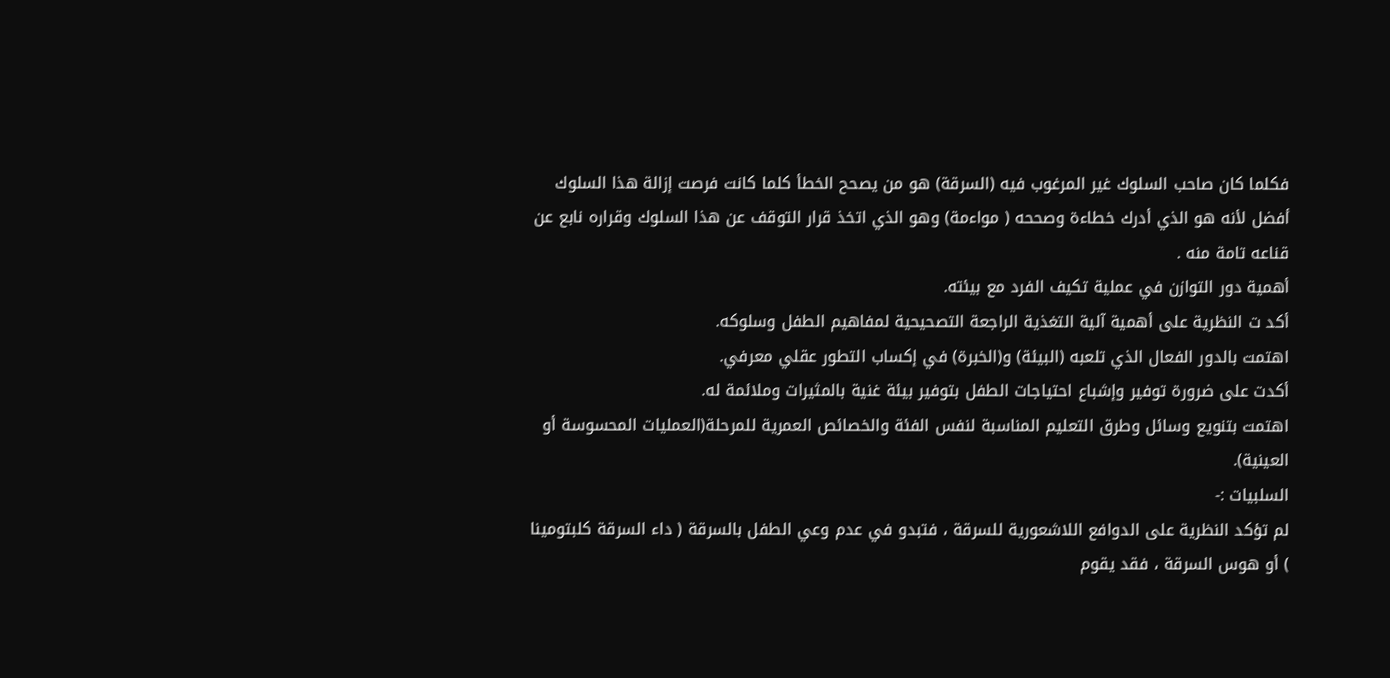فكلما كان صاحب السلوك غير المرغوب فيه (السرقة) هو من يصحح الخطأ كلما كانت فرصت إزالة هذا السلوك أفضل لأنه هو الذي أدرك خطاءة وصححه ( مواءمة) وهو الذي اتخذ قرار التوقف عن هذا السلوك وقراره نابع عن قناعه تامة منه .
أهمية دور التوازن في عملية تكيف الفرد مع بيئته.
أكد ت النظرية على أهمية آلية التغذية الراجعة التصحيحية لمفاهيم الطفل وسلوكه.
اهتمت بالدور الفعال الذي تلعبه (البيئة) و(الخبرة) في إكساب التطور عقلي معرفي.
أكدت على ضرورة توفير وإشباع احتياجات الطفل بتوفير بيئة غنية بالمثيرات وملائمة له.
اهتمت بتنويع وسائل وطرق التعليم المناسبة لنفس الفئة والخصائص العمرية للمرحلة(العمليات المحسوسة أو العينية).
السلبيات :-
لم تؤكد النظرية على الدوافع اللاشعورية للسرقة ، فتبدو في عدم وعي الطفل بالسرقة ( داء السرقة كلبتومينا ) أو هوس السرقة ، فقد يقوم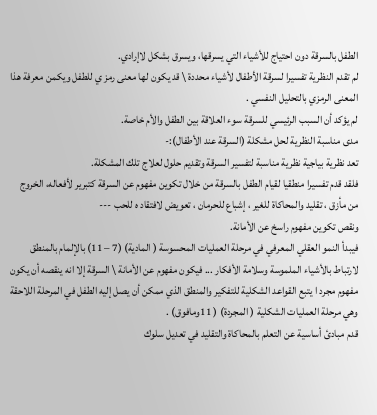الطفل بالسرقة دون احتياج للأشياء التي يسرقها، ويسرق بشكل لاإرادي.
لم تقدم النظرية تفسيرا لسرقة الأطفال لأشياء محددة \ قد يكون لها معنى رمز ي للطفل ويكمن معرفة هذا المعنى الرمزي بالتحليل النفسي .
لم يؤكد أن السبب الرئيسي للسرقة سوء العلاقة بين الطفل والأم خاصة.
مدى مناسبة النظرية لحل مشكلة (السرقة عند الأطفال):-
تعد نظرية بياجية نظرية مناسبة لتفسير السرقة وتقديم حلول لعلاج تلك المشكلة.
فلقد قدم تفسيرا منطقيا لقيام الطفل بالسرقة من خلال تكوين مفهوم عن السرقة كتبرير لأفعاله، الخروج من مأزق ، تقليد والمحاكاة للغير ، إشباع للحرمان ، تعويض لافتقاد ه للحب ---
ونقص تكوين مفهوم راسخ عن الأمانة.
فيبدأ النمو العقلي المعرفي في مرحلة العمليات المحسوسة ( المادية) (7 – 11) بالإلمام بالمنطق لارتباط بالأشياء الملموسة وسلامة الأفكار ... فيكون مفهوم عن الأمانة \ السرقة إلا انه ينقصه أن يكون مفهوم مجرد ا يتبع القواعد الشكلية للتفكير والمنطق الذي ممكن أن يصل إليه الطفل في المرحلة اللاحقة وهي مرحلة العمليات الشكلية ( المجردة) ( 11ومافوق) .
قدم مبادئ أساسية عن التعلم بالمحاكاة والتقليد في تعديل سلوك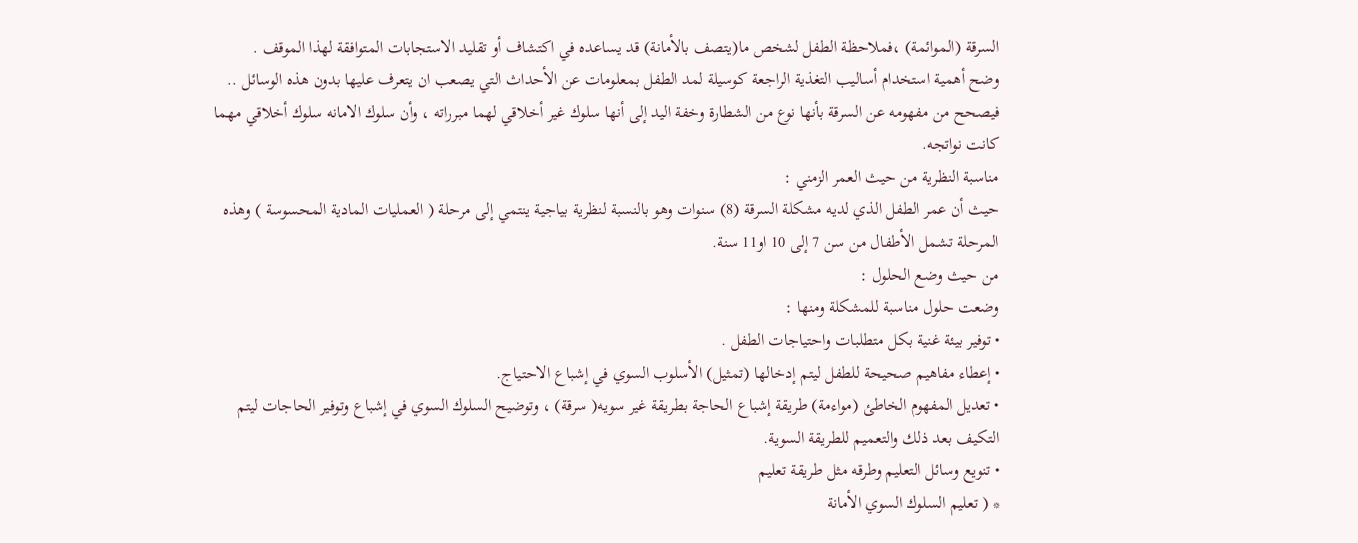السرقة (الموائمة) ،فملاحظة الطفل لشخص ما(يتصف بالأمانة) قد يساعده في اكتشاف أو تقليد الاستجابات المتوافقة لهذا الموقف .
وضح أهمية استخدام أساليب التغذية الراجعة كوسيلة لمد الطفل بمعلومات عن الأحداث التي يصعب ان يتعرف عليها بدون هذه الوسائل .. فيصحح من مفهومه عن السرقة بأنها نوع من الشطارة وخفة اليد إلى أنها سلوك غير أخلاقي لهما مبرراته ، وأن سلوك الامانه سلوك أخلاقي مهما كانت نواتجه.
مناسبة النظرية من حيث العمر الزمني :
حيث أن عمر الطفل الذي لديه مشكلة السرقة (8) سنوات وهو بالنسبة لنظرية بياجية ينتمي إلى مرحلة ( العمليات المادية المحسوسة ) وهذه المرحلة تشمل الأطفال من سن 7 إلى 10 او11 سنة.
من حيث وضع الحلول :
وضعت حلول مناسبة للمشكلة ومنها :
• توفير بيئة غنية بكل متطلبات واحتياجات الطفل .
• إعطاء مفاهيم صحيحة للطفل ليتم إدخالها (تمثيل) الأسلوب السوي في إشباع الاحتياج.
• تعديل المفهوم الخاطئ (مواءمة) طريقة إشباع الحاجة بطريقة غير سويه( سرقة) ، وتوضيح السلوك السوي في إشباع وتوفير الحاجات ليتم التكيف بعد ذلك والتعميم للطريقة السوية.
• تنويع وسائل التعليم وطرقه مثل طريقة تعليم
* ( تعليم السلوك السوي الأمانة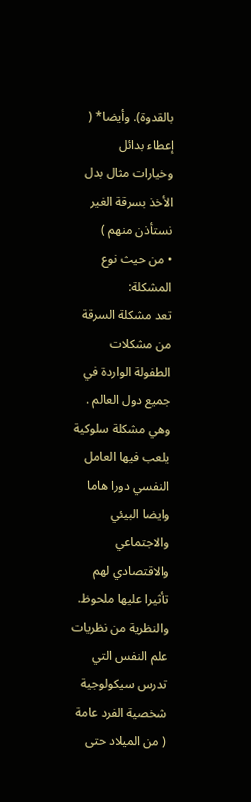بالقدوة). وأيضا* ( إعطاء بدائل وخيارات مثال بدل الأخذ بسرقة الغير نستأذن منهم )
• من حيث نوع المشكلة:
تعد مشكلة السرقة من مشكلات الطفولة الواردة في جميع دول العالم .
وهي مشكلة سلوكية يلعب فيها العامل النفسي دورا هاما وايضا البيئي والاجتماعي والاقتصادي لهم تأثيرا عليها ملحوظ.
والنظرية من نظريات علم النفس التي تدرس سيكولوجية شخصية الفرد عامة ( من الميلاد حتى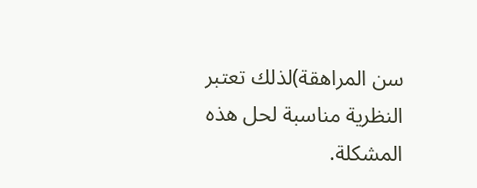سن المراهقة)لذلك تعتبر النظرية مناسبة لحل هذه المشكلة.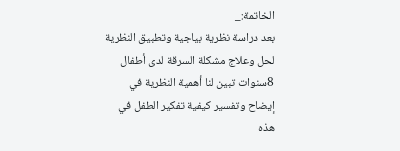الخاتمة:_
بعد دراسة نظرية بياجية وتطبيق النظرية لحل وعلاج مشكلة السرقة لدى أطفال 8سنوات تبين لنا أهمية النظرية في إيضاح وتفسير كيفية تفكير الطفل في هذه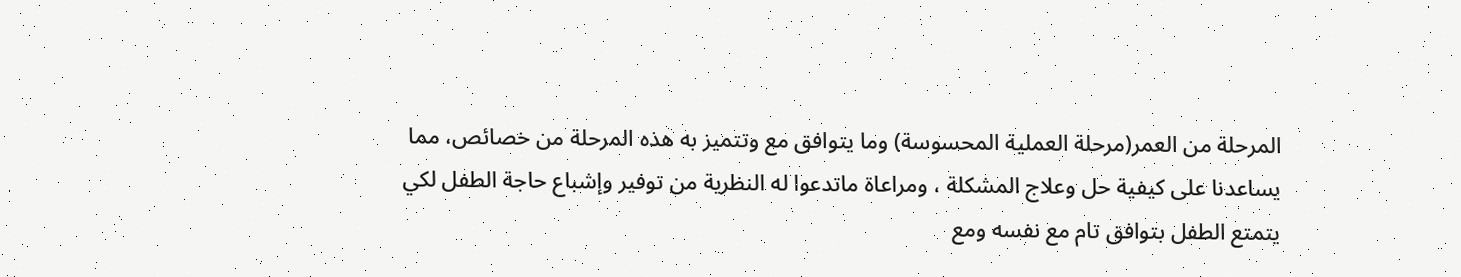المرحلة من العمر(مرحلة العملية المحسوسة) وما يتوافق مع وتتميز به هذه المرحلة من خصائص، مما يساعدنا على كيفية حل وعلاج المشكلة ، ومراعاة ماتدعوا له النظرية من توفير وإشباع حاجة الطفل لكي يتمتع الطفل بتوافق تام مع نفسه ومع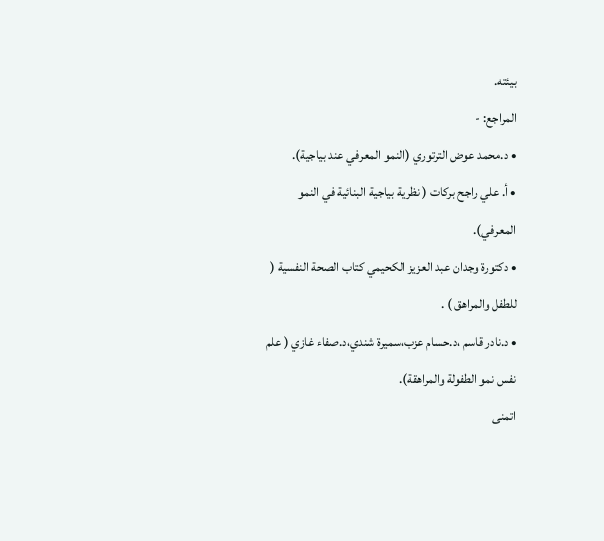بيئته.
المراجع: -
• د.محمد عوض الترتوري (النمو المعرفي عند بياجية).
• أ. علي راجح بركات ( نظرية بياجية البنائية في النمو المعرفي).
• دكتورة وجدان عبد العزيز الكحيمي كتاب الصحة النفسية ( للطفل والمراهق ) .
• د.نادر قاسم ،د.حسام عزب،سميرة شندي،د.صفاء غازي ( علم نفس نمو الطفولة والمراهقة).
اتمنى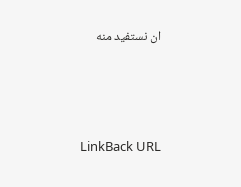ان نستفيد منه





LinkBack URL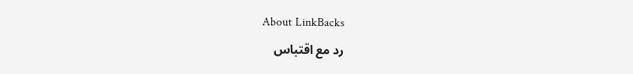About LinkBacks
رد مع اقتباس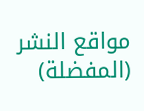مواقع النشر (المفضلة)